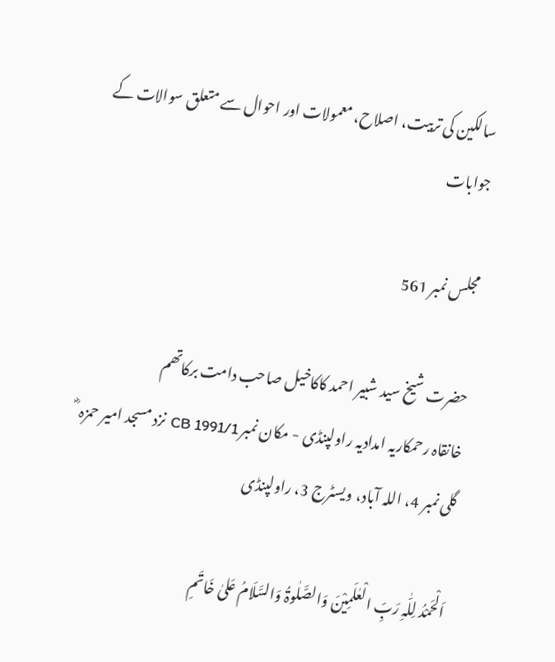سالکین کی تربیت، اصلاح، معمولات اور احوال سے متعلق سوالات کے جوابات

مجلس نمبر 561

حضرت شیخ سید شبیر احمد کاکاخیل صاحب دامت برکاتھم
خانقاہ رحمکاریہ امدادیہ راولپنڈی - مکان نمبر CB 1991/1 نزد مسجد امیر حمزہ ؓ گلی نمبر 4، اللہ آباد، ویسٹرج 3، راولپنڈی

اَلْحَمْدُ لِلّٰہِ رَبِّ الْعٰلَمِیْنَ وَالصَّلٰوۃُ وَالسَّلَامُ عَلیٰ خَاتَمِ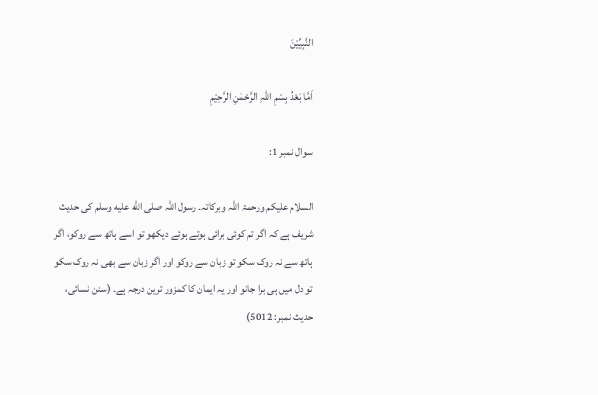النَّبِیِّیْنَ

اَمَّا بَعْدُ بِسْمِ اللّٰہِ الرَّحْمٰنِ الرَّحِیْمِ

سوال نمبر 1:

السلام علیکم ورحمۃ اللہ وبرکاتہ۔ رسول اللہ صلى الله عليه وسلم کی حدیث شریف ہے کہ اگر تم کوئی برائی ہوتے ہوئے دیکھو تو اسے ہاتھ سے روکو، اگر ہاتھ سے نہ روک سکو تو زبان سے روکو اور اگر زبان سے بھی نہ روک سکو تو دل میں ہی برا جانو اور یہ ایمان کا کمزور ترین درجہ ہے۔ (سنن نسائی، حدیث نمبر: 5012)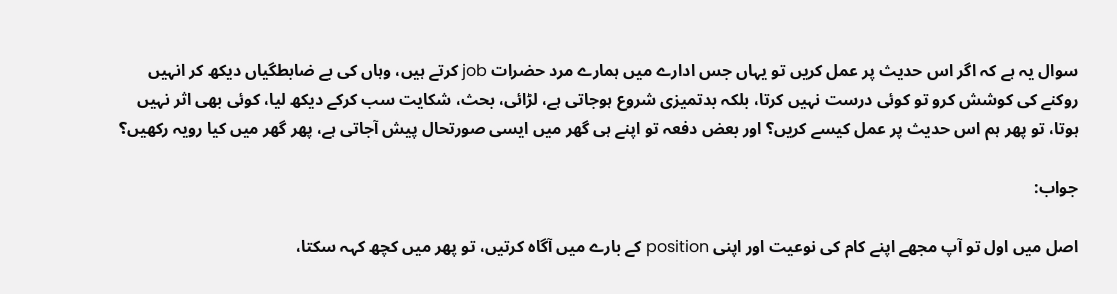سوال یہ ہے کہ اگر اس حدیث پر عمل کریں تو یہاں جس ادارے میں ہمارے مرد حضرات job کرتے ہیں، وہاں کی بے ضابطگیاں دیکھ کر انہیں روکنے کی کوشش کرو تو کوئی درست نہیں کرتا، بلکہ بدتمیزی شروع ہوجاتی ہے، لڑائی، بحث، شکایت سب کرکے دیکھ لیا، کوئی بھی اثر نہیں ہوتا، تو پھر ہم اس حدیث پر عمل کیسے کریں؟ اور بعض دفعہ تو اپنے ہی گھر میں ایسی صورتحال پیش آجاتی ہے، پھر گھر میں کیا رویہ رکھیں؟

جواب:

اصل میں اول تو آپ مجھے اپنے کام کی نوعیت اور اپنی position کے بارے میں آگاہ کرتیں، تو پھر میں کچھ کہہ سکتا،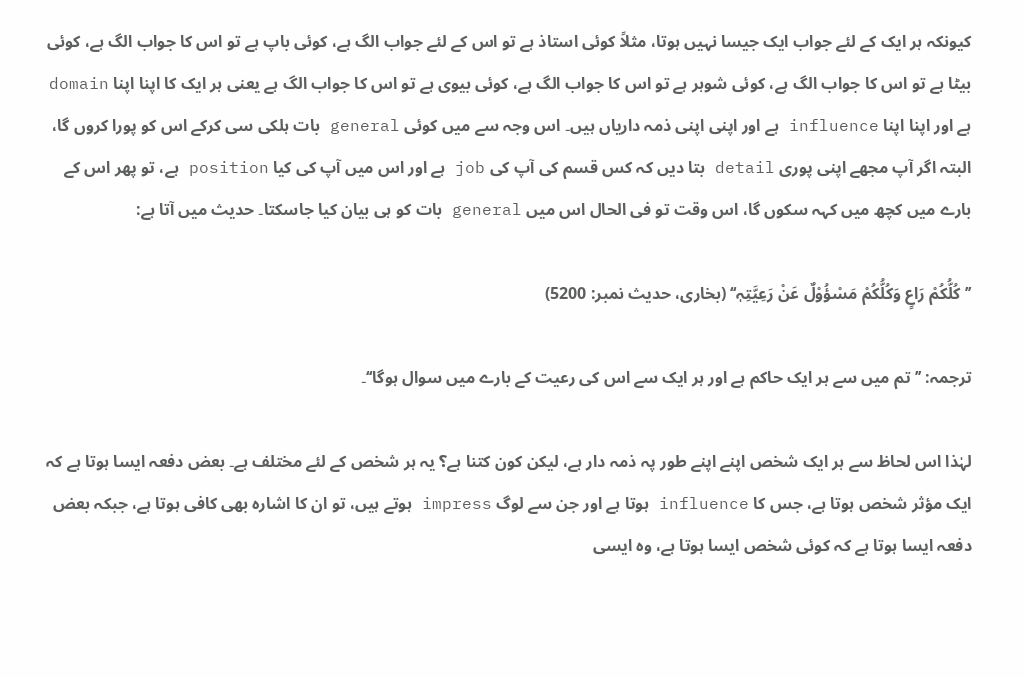کیونکہ ہر ایک کے لئے جواب ایک جیسا نہیں ہوتا، مثلاً کوئی استاذ ہے تو اس کے لئے جواب الگ ہے، کوئی باپ ہے تو اس کا جواب الگ ہے، کوئی بیٹا ہے تو اس کا جواب الگ ہے، کوئی شوہر ہے تو اس کا جواب الگ ہے، کوئی بیوی ہے تو اس کا جواب الگ ہے یعنی ہر ایک کا اپنا اپنا domain ہے اور اپنا اپنا influence ہے اور اپنی اپنی ذمہ داریاں ہیں۔ اس وجہ سے میں کوئی general بات ہلکی سی کرکے اس کو پورا کروں گا، البتہ اگر آپ مجھے اپنی پوری detail بتا دیں کہ کس قسم کی آپ کی job ہے اور اس میں آپ کی کیا position ہے، تو پھر اس کے بارے میں کچھ میں کہہ سکوں گا، اس وقت تو فی الحال اس میں general بات کو ہی بیان کیا جاسکتا۔ حدیث میں آتا ہے:

’’كُلُّكُمْ رَاعٍ وَكُلُّكُمْ مَسْؤُوْلٌ عَنْ رَعِیَّتِہٖ‘‘ (بخاری، حدیث نمبر: 5200)

ترجمہ: ’’تم میں سے ہر ایک حاکم ہے اور ہر ایک سے اس کی رعیت کے بارے میں سوال ہوگا‘‘۔

لہٰذا اس لحاظ سے ہر ایک شخص اپنے اپنے طور پہ ذمہ دار ہے، لیکن کون کتنا ہے؟ یہ ہر شخص کے لئے مختلف ہے۔ بعض دفعہ ایسا ہوتا ہے کہ ایک مؤثر شخص ہوتا ہے، جس کا influence ہوتا ہے اور جن سے لوگ impress ہوتے ہیں، تو ان کا اشارہ بھی کافی ہوتا ہے، جبکہ بعض دفعہ ایسا ہوتا ہے کہ کوئی شخص ایسا ہوتا ہے، وہ ایسی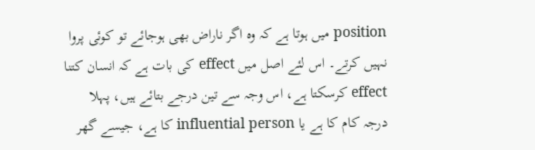position میں ہوتا ہے کہ وہ اگر ناراض بھی ہوجائے تو کوئی پروا نہیں کرتے۔ اس لئے اصل میں effect کی بات ہے کہ انسان کتنا effect کرسکتا ہے، اس وجہ سے تین درجے بتائے ہیں، پہلا درجہ کام کا ہے یا influential person کا ہے، جیسے گھر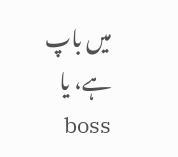میں باپ ہے، یا boss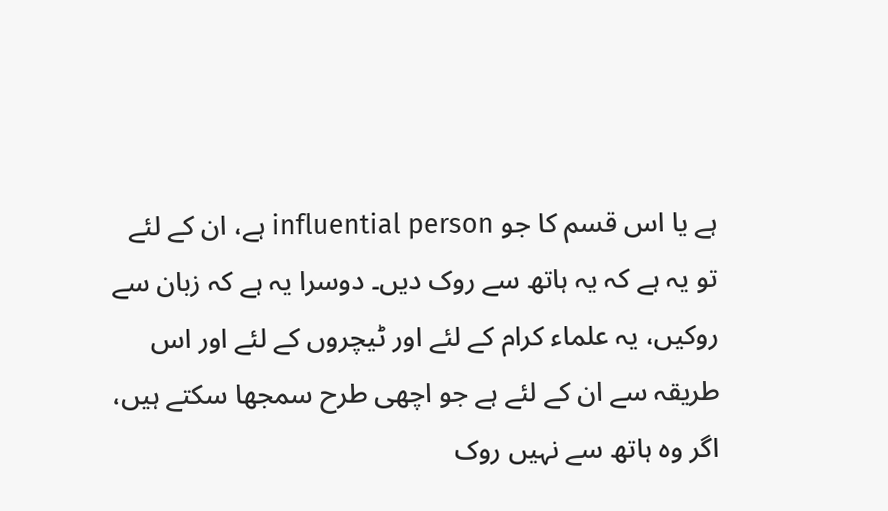ہے یا اس قسم کا جو influential person ہے، ان کے لئے تو یہ ہے کہ یہ ہاتھ سے روک دیں۔ دوسرا یہ ہے کہ زبان سے روکیں، یہ علماء کرام کے لئے اور ٹیچروں کے لئے اور اس طریقہ سے ان کے لئے ہے جو اچھی طرح سمجھا سکتے ہیں، اگر وہ ہاتھ سے نہیں روک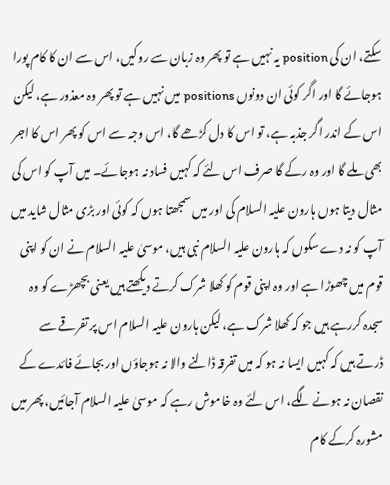سکتے، ان کی position یہ نہیں ہے تو پھر وہ زبان سے روکیں، اس سے ان کا کام پورا ہوجائے گا اور اگر کوئی ان دونوں positions میں نہیں ہے تو پھر وہ معذور ہے، لیکن اس کے اندر اگر جذبہ ہے، تو اس کا دل کڑھے گا، اس وجہ سے اس کو پھر اس کا اجر بھی ملے گا اور وہ رکے گا صرف اس لئے کہ کہیں فساد نہ ہوجائے۔ میں آپ کو اس کی مثال دیتا ہوں ہارون علیہ السلام کی اور میں سمجھتا ہوں کہ کوئی اور بڑی مثال شاید میں آپ کو نہ دے سکوں کہ ہارون علیہ السلام نبی ہیں، موسیٰ علیہ السلام نے ان کو اپنی قوم میں چھوڑا ہے اور وہ اپنی قوم کو کھلا شرک کرتے دیکھتے ہیں یعنی بچھڑے کو وہ سجدہ کررہے ہیں جو کہ کھلا شرک ہے، لیکن ہارون علیہ السلام اس پر تفرقے سے ڈرتے ہیں کہ کہیں ایسا نہ ہو کہ میں تفرقہ ڈالنے والا نہ ہوجاؤں اور بجائے فائدے کے نقصان نہ ہونے لگے، اس لئے وہ خاموش رہے کہ موسیٰ علیہ السلام آجائیں، پھر میں مشورہ کرکے کام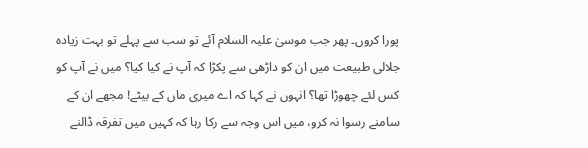پورا کروں۔ پھر جب موسیٰ علیہ السلام آئے تو سب سے پہلے تو بہت زیادہ جلالی طبیعت میں ان کو داڑھی سے پکڑا کہ آپ نے کیا کیا؟ میں نے آپ کو کس لئے چھوڑا تھا؟ انہوں نے کہا کہ اے میری ماں کے بیٹے! مجھے ان کے سامنے رسوا نہ کرو، میں اس وجہ سے رکا رہا کہ کہیں میں تفرقہ ڈالنے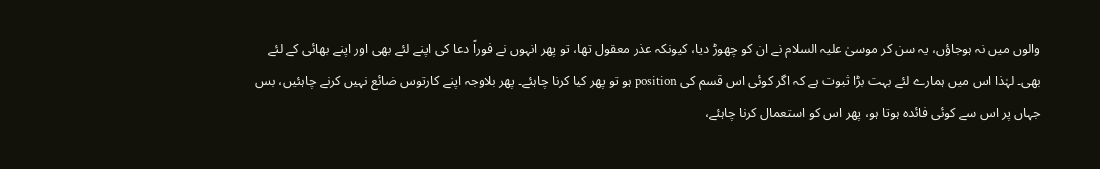والوں میں نہ ہوجاؤں، یہ سن کر موسیٰ علیہ السلام نے ان کو چھوڑ دیا، کیونکہ عذر معقول تھا، تو پھر انہوں نے فوراً دعا کی اپنے لئے بھی اور اپنے بھائی کے لئے بھی۔ لہٰذا اس میں ہمارے لئے بہت بڑا ثبوت ہے کہ اگر کوئی اس قسم کی position ہو تو پھر کیا کرنا چاہئے۔ پھر بلاوجہ اپنے کارتوس ضائع نہیں کرنے چاہئیں، بس جہاں پر اس سے کوئی فائدہ ہوتا ہو، پھر اس کو استعمال کرنا چاہئے،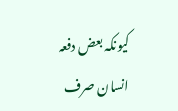کیونکہ بعض دفعہ انسان صرف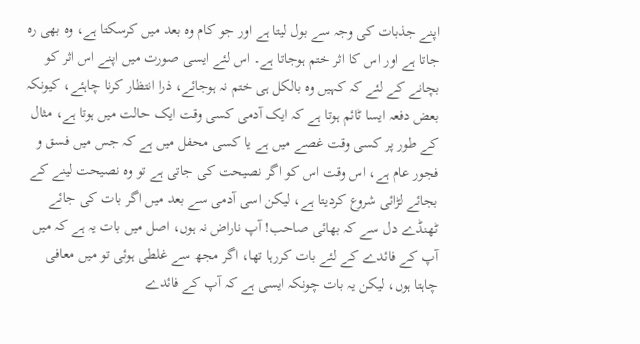اپنے جذبات کی وجہ سے بول لیتا ہے اور جو کام وہ بعد میں کرسکتا ہے، وہ بھی رہ جاتا ہے اور اس کا اثر ختم ہوجاتا ہے۔ اس لئے ایسی صورت میں اپنے اس اثر کو بچانے کے لئے کہ کہیں وہ بالکل ہی ختم نہ ہوجائے، ذرا انتظار کرنا چاہئے، کیونکہ بعض دفعہ ایسا ٹائم ہوتا ہے کہ ایک آدمی کسی وقت ایک حالت میں ہوتا ہے، مثال کے طور پر کسی وقت غصے میں ہے یا کسی محفل میں ہے کہ جس میں فسق و فجور عام ہے، اس وقت اس کو اگر نصیحت کی جاتی ہے تو وہ نصیحت لینے کے بجائے لڑائی شروع کردیتا ہے، لیکن اسی آدمی سے بعد میں اگر بات کی جائے ٹھنڈے دل سے کہ بھائی صاحب! آپ ناراض نہ ہوں، اصل میں بات یہ ہے کہ میں آپ کے فائدے کے لئے بات کررہا تھا، اگر مجھ سے غلطی ہوئی تو میں معافی چاہتا ہوں، لیکن یہ بات چونکہ ایسی ہے کہ آپ کے فائدے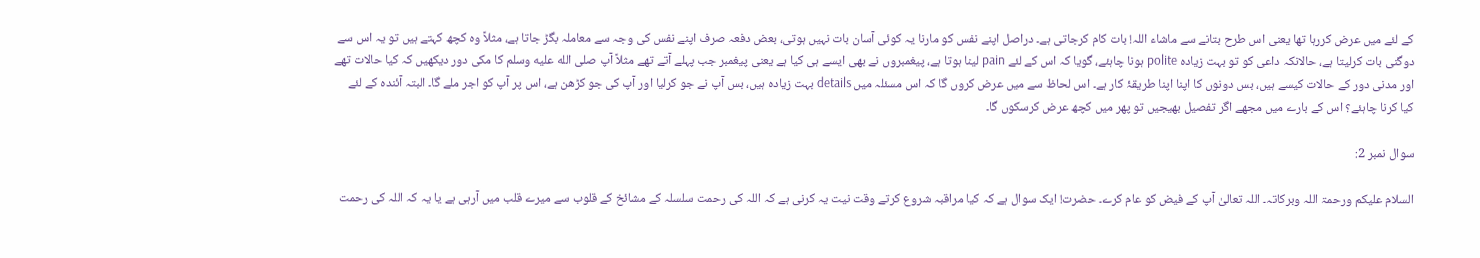کے لئے میں عرض کررہا تھا یعنی اس طرح بتانے سے ماشاء اللہ! بات کام کرجاتی ہے۔ دراصل اپنے نفس کو مارنا یہ کوئی آسان بات نہیں ہوتی، بعض دفعہ صرف اپنے نفس کی وجہ سے معاملہ بگڑ جاتا ہے، مثلاً وہ کچھ کہتے ہیں تو یہ اس سے دوگنی بات کرلیتا ہے، حالانکہ داعی کو تو بہت زیادہ polite ہونا چاہئے، گویا کہ اس کے لئے pain لینا ہوتا ہے، پیغمبروں نے بھی ایسے ہی کیا ہے یعنی پیغمبر جب پہلے آتے تھے مثلاً آپ صلى الله عليه وسلم کا مکی دور دیکھیں کہ کیا حالات تھے اور مدنی دور کے حالات کیسے ہیں، بس دونوں کا اپنا اپنا طریقۂ کار ہے۔ اس لحاظ سے میں عرض کروں گا کہ اس مسئلہ میں details بہت زیادہ ہیں، بس آپ نے جو کرلیا اور آپ کی جو کڑھن ہے، اس پر آپ کو اجر ملے گا۔ البتہ آئندہ کے لئے کیا کرنا چاہئے؟ اس کے بارے میں مجھے اگر تفصیل بھیجیں تو پھر میں کچھ عرض کرسکوں گا۔

سوال نمبر 2:

السلام علیکم ورحمۃ اللہ وبرکاتہ۔ اللہ تعالیٰ آپ کے فیض کو عام کرے۔ حضرت! ایک سوال ہے کہ کیا مراقبہ شروع کرتے وقت نیت یہ کرنی ہے کہ اللہ کی رحمت سلسلہ کے مشائخ کے قلوب سے میرے قلب میں آرہی ہے یا یہ کہ اللہ کی رحمت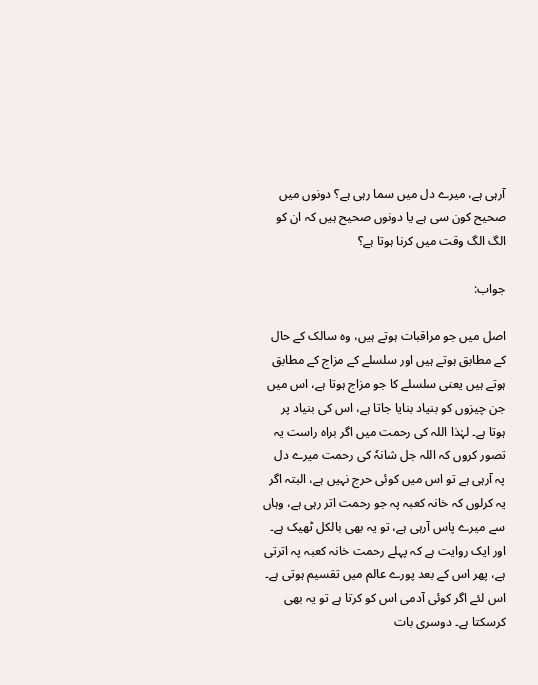آرہی ہے، میرے دل میں سما رہی ہے؟ دونوں میں صحیح کون سی ہے یا دونوں صحیح ہیں کہ ان کو الگ الگ وقت میں کرنا ہوتا ہے؟

جواب:

اصل میں جو مراقبات ہوتے ہیں، وہ سالک کے حال کے مطابق ہوتے ہیں اور سلسلے کے مزاج کے مطابق ہوتے ہیں یعنی سلسلے کا جو مزاج ہوتا ہے، اس میں جن چیزوں کو بنیاد بنایا جاتا ہے، اس کی بنیاد پر ہوتا ہے۔ لہٰذا اللہ کی رحمت میں اگر براہ راست یہ تصور کروں کہ اللہ جل شانہٗ کی رحمت میرے دل پہ آرہی ہے تو اس میں کوئی حرج نہیں ہے، البتہ اگر یہ کرلوں کہ خانہ کعبہ پہ جو رحمت اتر رہی ہے، وہاں سے میرے پاس آرہی ہے، تو یہ بھی بالکل ٹھیک ہے۔ اور ایک روایت ہے کہ پہلے رحمت خانہ کعبہ پہ اترتی ہے، پھر اس کے بعد پورے عالم میں تقسیم ہوتی ہے۔ اس لئے اگر کوئی آدمی اس کو کرتا ہے تو یہ بھی کرسکتا ہے۔ دوسری بات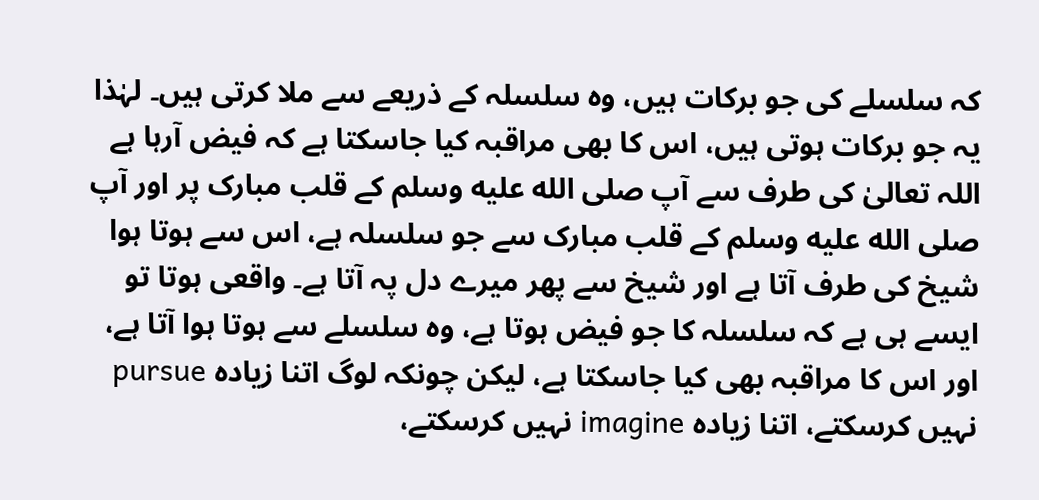کہ سلسلے کی جو برکات ہیں، وہ سلسلہ کے ذریعے سے ملا کرتی ہیں۔ لہٰذا یہ جو برکات ہوتی ہیں، اس کا بھی مراقبہ کیا جاسکتا ہے کہ فیض آرہا ہے اللہ تعالیٰ کی طرف سے آپ صلى الله عليه وسلم کے قلب مبارک پر اور آپ صلى الله عليه وسلم کے قلب مبارک سے جو سلسلہ ہے، اس سے ہوتا ہوا شیخ کی طرف آتا ہے اور شیخ سے پھر میرے دل پہ آتا ہے۔ واقعی ہوتا تو ایسے ہی ہے کہ سلسلہ کا جو فیض ہوتا ہے، وہ سلسلے سے ہوتا ہوا آتا ہے، اور اس کا مراقبہ بھی کیا جاسکتا ہے، لیکن چونکہ لوگ اتنا زیادہ pursue نہیں کرسکتے، اتنا زیادہ imagine نہیں کرسکتے،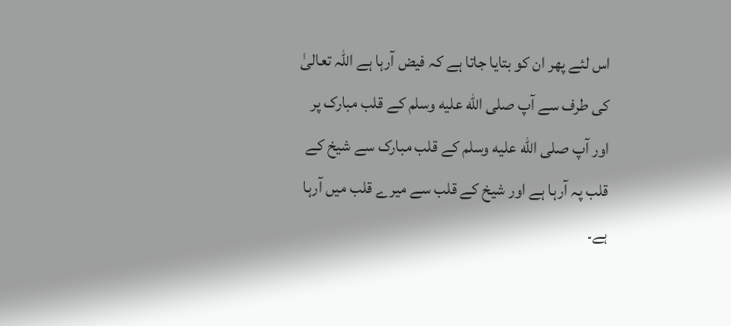اس لئے پھر ان کو بتایا جاتا ہے کہ فیض آرہا ہے اللہ تعالیٰ کی طرف سے آپ صلى الله عليه وسلم کے قلب مبارک پر اور آپ صلى الله عليه وسلم کے قلب مبارک سے شیخ کے قلب پہ آرہا ہے اور شیخ کے قلب سے میرے قلب میں آرہا ہے۔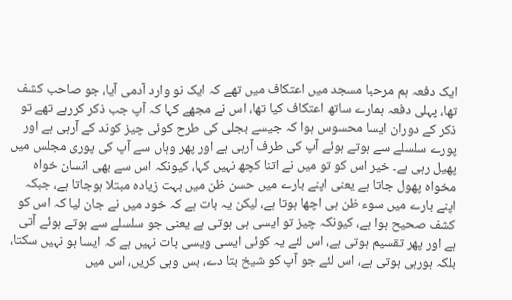ایک دفعہ ہم مرحبا مسجد میں اعتکاف میں تھے کہ ایک نو وارد آدمی آیا، جو صاحب کشف تھا، پہلی دفعہ ہمارے ساتھ اعتکاف کیا تھا، اس نے مجھے کہا کہ آپ جب ذکر کررہے تھے تو ذکر کے دوران ایسا محسوس ہوا کہ جیسے بجلی کی طرح کوئی چیز کوند کے آرہی ہے اور پورے سلسلے سے ہوتے ہوئے آپ کی طرف آرہی ہے اور پھر وہاں سے آپ کی پوری مجلس میں پھیل رہی ہے۔ خیر اس کو تو میں نے اتنا کچھ نہیں کہا، کیونکہ اس سے بھی انسان خواہ مخواہ پھول جاتا ہے یعنی اپنے بارے میں حسن ظن میں بہت زیادہ مبتلا ہوجاتا ہے، جبکہ اپنے بارے میں سوء ظن ہی اچھا ہوتا ہے، لیکن یہ بات ہے کہ خود میں نے جان لیا کہ اس کو کشف صحیح ہوا ہے، کیونکہ چیز تو ایسی ہی ہوتی ہے یعنی جو سلسلے سے ہوتے ہوئے آتی ہے اور پھر تقسیم ہوتی ہے، اس لئے یہ کوئی ایسی ویسی بات نہیں ہے کہ ایسا ہو نہیں سکتا، بلکہ ہورہی ہوتی ہے، اس لئے جو آپ کو شیخ بتا دے، بس وہی کریں، اس میں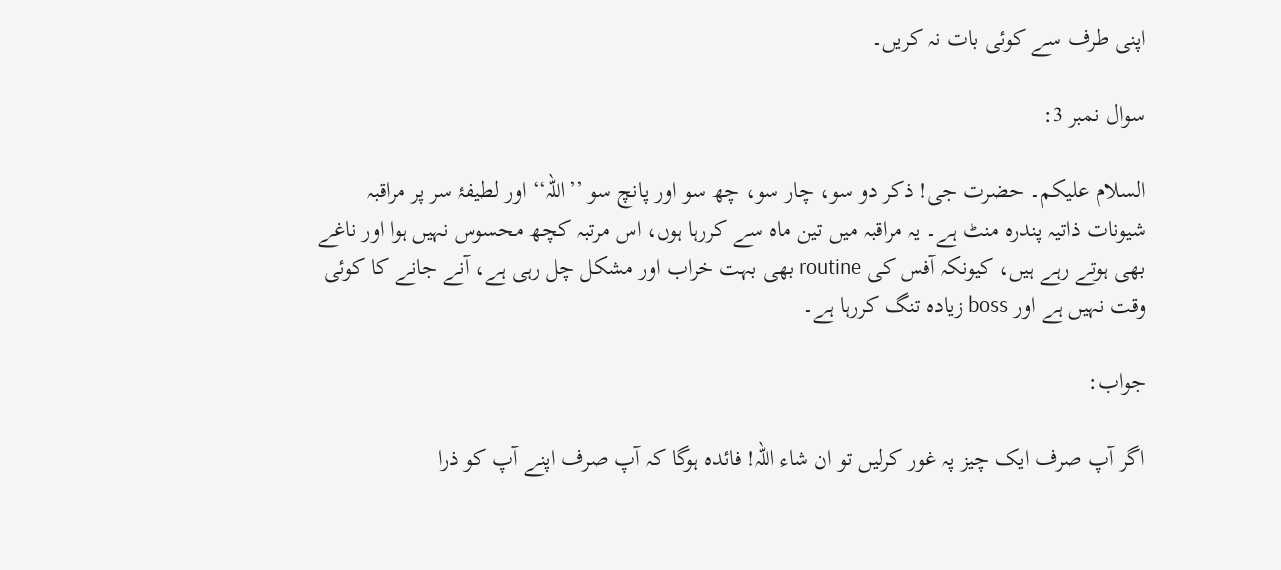اپنی طرف سے کوئی بات نہ کریں۔

سوال نمبر 3:

السلام علیکم۔ حضرت جی! ذکر دو سو، چار سو، چھ سو اور پانچ سو ’’اللہ‘‘ اور لطیفۂ سر پر مراقبہ شیونات ذاتیہ پندرہ منٹ ہے۔ یہ مراقبہ میں تین ماہ سے کررہا ہوں، اس مرتبہ کچھ محسوس نہیں ہوا اور ناغے بھی ہوتے رہے ہیں، کیونکہ آفس کی routine بھی بہت خراب اور مشکل چل رہی ہے، آنے جانے کا کوئی وقت نہیں ہے اور boss زیادہ تنگ کررہا ہے۔

جواب:

اگر آپ صرف ایک چیز پہ غور کرلیں تو ان شاء اللہ! فائدہ ہوگا کہ آپ صرف اپنے آپ کو ذرا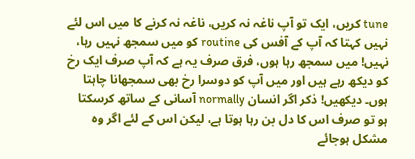tune کریں، ایک تو آپ ناغہ نہ کریں، ناغہ نہ کرنے کا میں اس لئے نہیں کہتا کہ آپ کے آفس کی routine کو میں سمجھ نہیں رہا، نہیں! میں سمجھ رہا ہوں، فرق صرف یہ ہے کہ آپ صرف ایک رخ کو دیکھ رہے ہیں اور میں آپ کو دوسرا رخ بھی سمجھانا چاہتا ہوں۔ دیکھیں! ذکر اگر انسان normally آسانی کے ساتھ کرسکتا ہو تو صرف اس کا دل بن رہا ہوتا ہے، لیکن اس کے لئے اگر وہ مشکل ہوجائے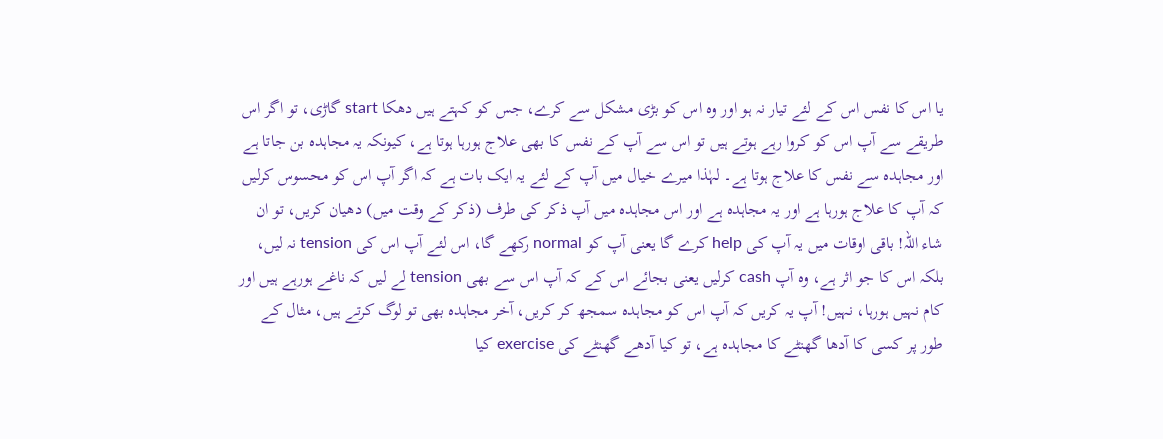یا اس کا نفس اس کے لئے تیار نہ ہو اور وہ اس کو بڑی مشکل سے کرے، جس کو کہتے ہیں دھکا start گاڑی، تو اگر اس طریقے سے آپ اس کو کروا رہے ہوتے ہیں تو اس سے آپ کے نفس کا بھی علاج ہورہا ہوتا ہے، کیونکہ یہ مجاہدہ بن جاتا ہے اور مجاہدہ سے نفس کا علاج ہوتا ہے۔ لہٰذا میرے خیال میں آپ کے لئے یہ ایک بات ہے کہ اگر آپ اس کو محسوس کرلیں کہ آپ کا علاج ہورہا ہے اور یہ مجاہدہ ہے اور اس مجاہدہ میں آپ ذکر کی طرف (ذکر کے وقت میں) دھیان کریں، تو ان شاء اللہ! باقی اوقات میں یہ آپ کی help کرے گا یعنی آپ کو normal رکھے گا، اس لئے آپ اس کی tension نہ لیں، بلکہ اس کا جو اثر ہے، وہ آپ cash کرلیں یعنی بجائے اس کے کہ آپ اس سے بھی tension لے لیں کہ ناغے ہورہے ہیں اور کام نہیں ہورہا، نہیں! آپ یہ کریں کہ آپ اس کو مجاہدہ سمجھ کر کریں، آخر مجاہدہ بھی تو لوگ کرتے ہیں، مثال کے طور پر کسی کا آدھا گھنٹے کا مجاہدہ ہے، تو کیا آدھے گھنٹے کی exercise کیا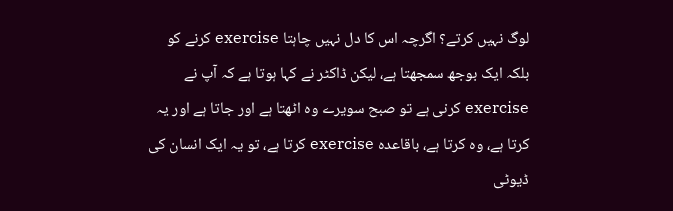لوگ نہیں کرتے؟ اگرچہ اس کا دل نہیں چاہتا exercise کرنے کو بلکہ ایک بوجھ سمجھتا ہے، لیکن ڈاکٹر نے کہا ہوتا ہے کہ آپ نے exercise کرنی ہے تو صبح سویرے وہ اٹھتا ہے اور جاتا ہے اور یہ کرتا ہے، وہ کرتا ہے، باقاعدہ exercise کرتا ہے، تو یہ ایک انسان کی ڈیوٹی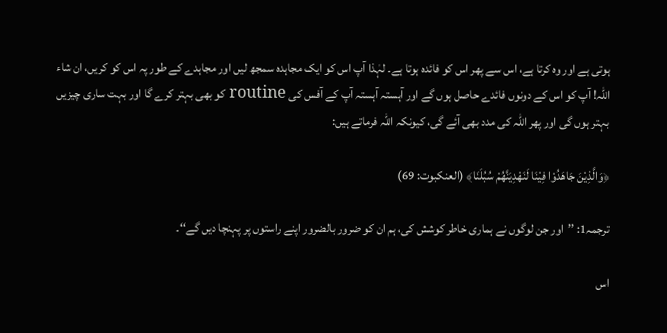ہوتی ہے اور وہ کرتا ہے، اس سے پھر اس کو فائدہ ہوتا ہے۔ لہٰذا آپ اس کو ایک مجاہدہ سمجھ لیں اور مجاہدے کے طور پہ اس کو کریں، ان شاء اللہ! آپ کو اس کے دونوں فائدے حاصل ہوں گے اور آہستہ آہستہ آپ کے آفس کی routine کو بھی بہتر کرے گا اور بہت ساری چیزیں بہتر ہوں گی اور پھر اللہ کی مدد بھی آئے گی، کیونکہ اللہ فرماتے ہیں:

﴿وَالَّذِیْنَ جَاهَدُوْا فِیْنَا لَنَهْدِیَنَّهُمْ سُبُلَنَا﴾ (العنکبوت: 69)

ترجمہ1: ’’اور جن لوگوں نے ہماری خاطر کوشش کی، ہم ان کو ضرور بالضرور اپنے راستوں پر پہنچا دیں گے‘‘۔

اس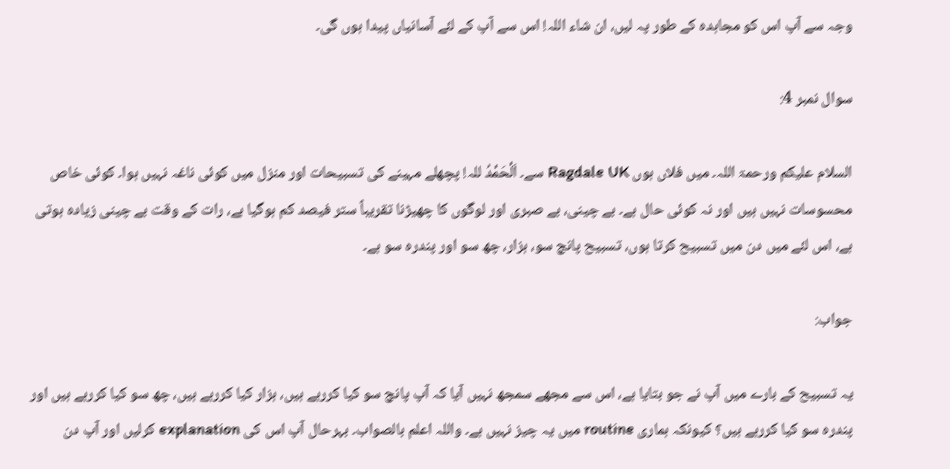وجہ سے آپ اس کو مجاہدہ کے طور پہ لیں، ان شاء اللہ! اس سے آپ کے لئے آسانیاں پیدا ہوں گی۔

سوال نمبر 4:

السلام علیکم ورحمۃ اللہ۔ میں فلاں ہوں Ragdale UK سے۔ اَلْحَمْدُ للہ! پچھلے مہینے کی تسبیحات اور منزل میں کوئی ناغہ نہیں ہوا۔ کوئی خاص محسوسات نہیں ہیں اور نہ کوئی حال ہے۔ بے چینی، بے صبری اور لوگوں کا چھیڑنا تقریباً ستر فیصد کم ہوگیا ہے، رات کے وقت بے چینی زیادہ ہوتی ہے، اس لئے میں دن میں تسبیح کرتا ہوں، تسبیح پانچ سو، ہزار، چھ سو اور پندرہ سو ہے۔

جواب:

یہ تسبیح کے بارے میں آپ نے جو بتایا ہے، اس سے مجھے سمجھ نہیں آیا کہ آپ پانچ سو کیا کررہے ہیں، ہزار کیا کررہے ہیں، چھ سو کیا کررہے ہیں اور پندرہ سو کیا کررہے ہیں؟ کیونکہ ہماری routine میں یہ چیز نہیں ہے۔ واللہ اعلم بالصواب۔ بہرحال آپ اس کی explanation کرلیں اور آپ دن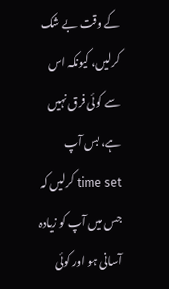کے وقت بے شک کرلیں، کیونکہ اس سے کوئی فرق نہیں ہے، بس آپ time set کرلیں کہ جس میں آپ کو زیادہ آسانی ہو اور کوئی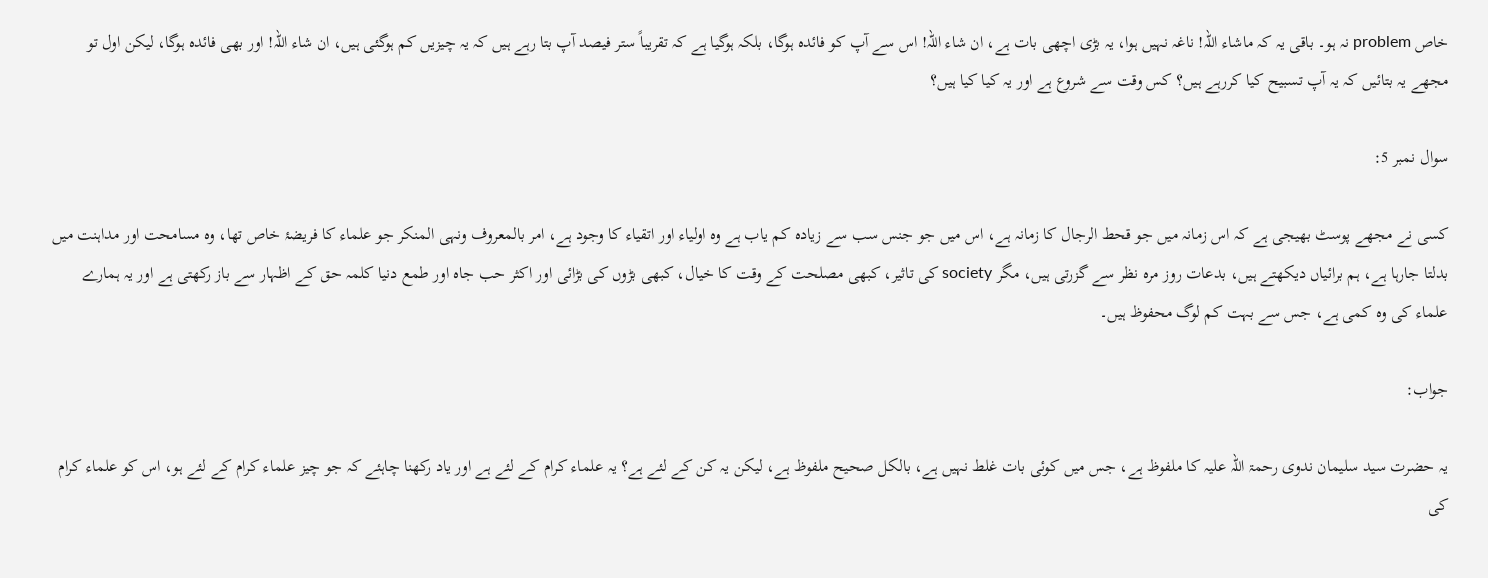خاص problem نہ ہو۔ باقی یہ کہ ماشاء اللہ! ناغہ نہیں ہوا، یہ بڑی اچھی بات ہے، ان شاء اللہ! اس سے آپ کو فائدہ ہوگا، بلکہ ہوگیا ہے کہ تقریباً ستر فیصد آپ بتا رہے ہیں کہ یہ چیزیں کم ہوگئی ہیں، ان شاء اللہ! اور بھی فائدہ ہوگا، لیکن اول تو مجھے یہ بتائیں کہ یہ آپ تسبیح کیا کررہے ہیں؟ کس وقت سے شروع ہے اور یہ کیا کیا ہیں؟

سوال نمبر 5:

کسی نے مجھے پوسٹ بھیجی ہے کہ اس زمانہ میں جو قحط الرجال کا زمانہ ہے، اس میں جو جنس سب سے زیادہ کم یاب ہے وہ اولیاء اور اتقیاء کا وجود ہے، امر بالمعروف ونہی المنکر جو علماء کا فریضۂ خاص تھا، وہ مسامحت اور مداہنت میں بدلتا جارہا ہے، ہم برائیاں دیکھتے ہیں، بدعات روز مرہ نظر سے گزرتی ہیں، مگر society کی تاثیر، کبھی مصلحت کے وقت کا خیال، کبھی بڑوں کی بڑائی اور اکثر حب جاہ اور طمع دنیا کلمہ حق کے اظہار سے باز رکھتی ہے اور یہ ہمارے علماء کی وہ کمی ہے، جس سے بہت کم لوگ محفوظ ہیں۔

جواب:

یہ حضرت سید سلیمان ندوی رحمۃ اللہ علیہ کا ملفوظ ہے، جس میں کوئی بات غلط نہیں ہے، بالکل صحیح ملفوظ ہے، لیکن یہ کن کے لئے ہے؟ یہ علماء کرام کے لئے ہے اور یاد رکھنا چاہئے کہ جو چیز علماء کرام کے لئے ہو، اس کو علماء کرام کی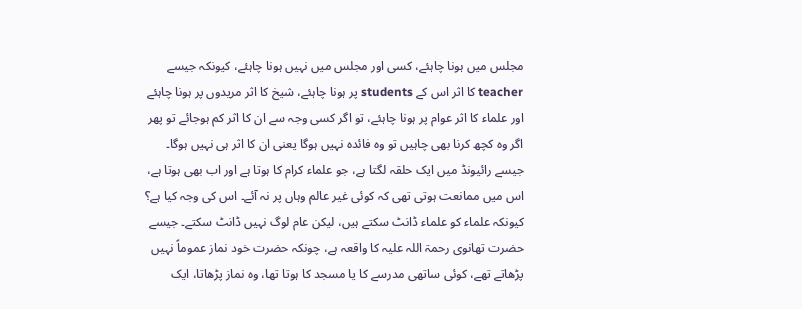مجلس میں ہونا چاہئے، کسی اور مجلس میں نہیں ہونا چاہئے، کیونکہ جیسے teacher کا اثر اس کے students پر ہونا چاہئے، شیخ کا اثر مریدوں پر ہونا چاہئے اور علماء کا اثر عوام پر ہونا چاہئے، تو اگر کسی وجہ سے ان کا اثر کم ہوجائے تو پھر اگر وہ کچھ کرنا بھی چاہیں تو وہ فائدہ نہیں ہوگا یعنی ان کا اثر ہی نہیں ہوگا۔ جیسے رائیونڈ میں ایک حلقہ لگتا ہے، جو علماء کرام کا ہوتا ہے اور اب بھی ہوتا ہے، اس میں ممانعت ہوتی تھی کہ کوئی غیر عالم وہاں پر نہ آئے۔ اس کی وجہ کیا ہے؟ کیونکہ علماء کو علماء ڈانٹ سکتے ہیں، لیکن عام لوگ نہیں ڈانٹ سکتے۔ جیسے حضرت تھانوی رحمۃ اللہ علیہ کا واقعہ ہے، چونکہ حضرت خود نماز عموماً نہیں پڑھاتے تھے، کوئی ساتھی مدرسے کا یا مسجد کا ہوتا تھا، وہ نماز پڑھاتا، ایک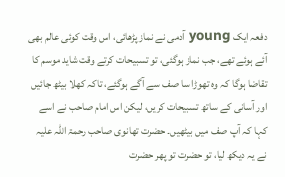دفعہ ایک young آدمی نے نماز پڑھائی، اس وقت کوئی عالم بھی آئے ہوئے تھے، جب نماز ہوگئی، تو تسبیحات کرتے وقت شاید موسم کا تقاضا ہوگا کہ وہ تھوڑا سا صف سے آگے ہوگئے، تاکہ کھلا بیٹھ جائیں اور آسانی کے ساتھ تسبیحات کریں، لیکن اس امام صاحب نے اسے کہا کہ آپ صف میں بیٹھیں۔ حضرت تھانوی صاحب رحمۃ اللہ علیہ نے یہ دیکھ لیا، تو حضرت تو پھر حضرت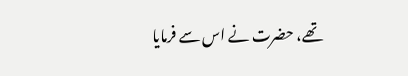تھے، حضرت نے اس سے فرمایا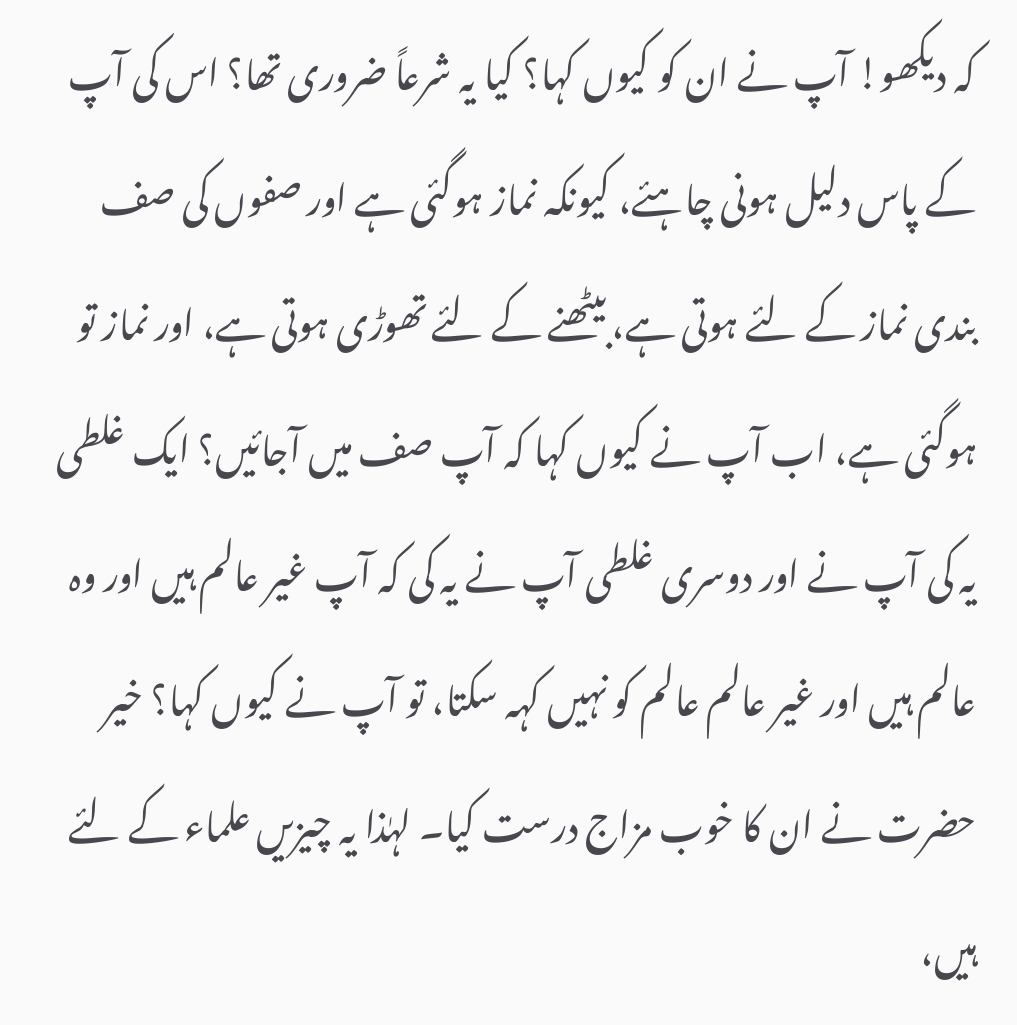کہ دیکھو! آپ نے ان کو کیوں کہا؟ کیا یہ شرعاً ضروری تھا؟ اس کی آپ کے پاس دلیل ہونی چاہئے، کیونکہ نماز ہوگئی ہے اور صفوں کی صف بندی نماز کے لئے ہوتی ہے، بیٹھنے کے لئے تھوڑی ہوتی ہے، اور نماز تو ہوگئی ہے، اب آپ نے کیوں کہا کہ آپ صف میں آجائیں؟ ایک غلطی یہ کی آپ نے اور دوسری غلطی آپ نے یہ کی کہ آپ غیر عالم ہیں اور وہ عالم ہیں اور غیر عالم عالم کو نہیں کہہ سکتا، تو آپ نے کیوں کہا؟ خیر حضرت نے ان کا خوب مزاج درست کیا۔ لہٰذا یہ چیزیں علماء کے لئے ہیں،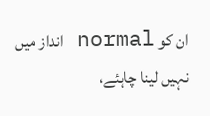ان کو normal انداز میں نہیں لینا چاہئے،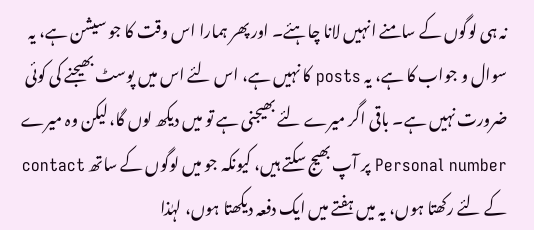نہ ہی لوگوں کے سامنے انہیں لانا چاہئے۔ اور پھر ہمارا اس وقت کا جو سیشن ہے، یہ سوال و جواب کا ہے، یہ posts کا نہیں ہے، اس لئے اس میں پوسٹ بھیجنے کی کوئی ضرورت نہیں ہے۔ باقی اگر میرے لئے بھیجنی ہے تو میں دیکھ لوں گا، لیکن وہ میرے Personal number پر آپ بھیج سکتے ہیں، کیونکہ جو میں لوگوں کے ساتھ contact کے لئے رکھتا ہوں، یہ میں ہفتے میں ایک دفعہ دیکھتا ہوں، لہٰذا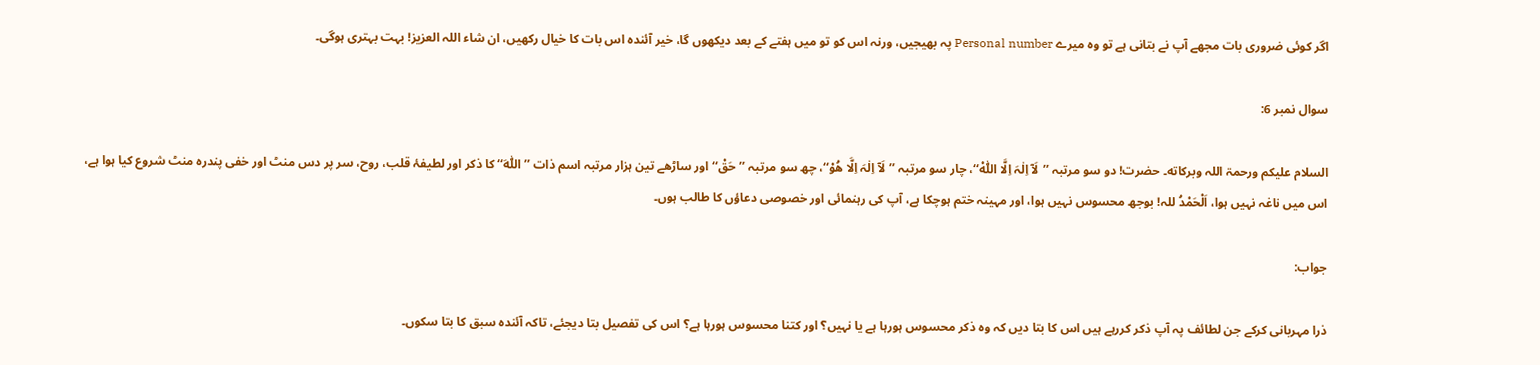اگر کوئی ضروری بات مجھے آپ نے بتانی ہے تو وہ میرے Personal number پہ بھیجیں، ورنہ اس کو تو میں ہفتے کے بعد دیکھوں گا، خیر آئندہ اس بات کا خیال رکھیں، ان شاء اللہ العزیز! بہت بہتری ہوگی۔

سوال نمبر 6:

السلام علیکم ورحمۃ اللہ وبرکاته۔ حضرت! دو سو مرتبہ ’’لَآ اِلٰہَ اِلَّا اللّٰہْ‘‘، چار سو مرتبہ ’’لَآ اِلٰہَ اِلَّا ھُوْ‘‘، چھ سو مرتبہ ’’حَقْ‘‘ اور ساڑھے تین ہزار مرتبہ اسم ذات ’’اَللّٰہ‘‘ کا ذکر اور لطیفۂ قلب، روح، سر پر دس منٹ اور خفی پندرہ منٹ شروع کیا ہوا ہے، اس میں ناغہ نہیں ہوا، اَلْحَمْدُ للہ! بوجھ محسوس نہیں ہوا، اور مہینہ ختم ہوچکا ہے، آپ کی رہنمائی اور خصوصی دعاؤں کا طالب ہوں۔

جواب:

ذرا مہربانی کرکے جن لطائف پہ آپ ذکر کررہے ہیں اس کا بتا دیں کہ وہ ذکر محسوس ہورہا ہے یا نہیں؟ اور کتنا محسوس ہورہا ہے؟ اس کی تفصیل بتا دیجئے، تاکہ آئندہ سبق کا بتا سکوں۔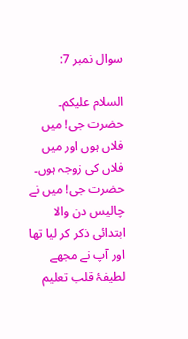سوال نمبر 7:

السلام علیکم۔ حضرت جی! میں فلاں ہوں اور میں فلاں کی زوجہ ہوں۔ حضرت جی! میں نے چالیس دن والا ابتدائی ذکر کر لیا تھا اور آپ نے مجھے لطیفۂ قلب تعلیم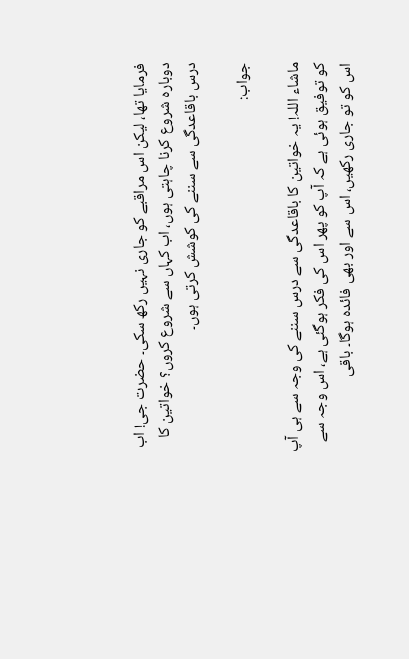فرمایا تھا، لیکن اس مراقبے کو جاری نہیں رکھ سکی۔ حضرت جی! اب دوبارہ شروع کرنا چاہتی ہوں، اب کہاں سے شروع کروں؟ خواتین کا درس باقاعدگی سے سننے کی کوشش کرتی ہوں۔

جواب:

ماشاء اللہ! یہ خواتین کا باقاعدگی سے درس سننے کی وجہ سے ہی آپ کو توفیق ہوئی ہے کہ آپ کو پھر اس کی فکر ہوگئی ہے، اس وجہ سے اس کو تو جاری رکھیں، اس سے اور بھی فائدہ ہوگا۔ باقی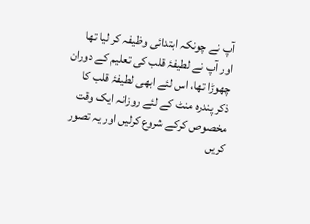آپ نے چونکہ ابتدائی وظیفہ کر لیا تھا اور آپ نے لطیفۂ قلب کی تعلیم کے دوران چھوڑا تھا، اس لئے ابھی لطیفۂ قلب کا ذکر پندرہ منٹ کے لئے روزانہ ایک وقت مخصوص کرکے شروع کرلیں اور یہ تصور کریں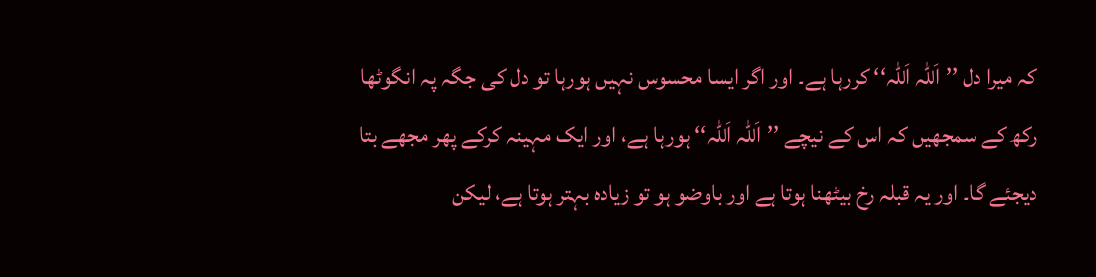کہ میرا دل ’’اَللّٰہ اَللّٰہ‘‘ کررہا ہے۔ اور اگر ایسا محسوس نہیں ہورہا تو دل کی جگہ پہ انگوٹھا رکھ کے سمجھیں کہ اس کے نیچے ’’اَللّٰہ اَللّٰہ‘‘ ہورہا ہے، اور ایک مہینہ کرکے پھر مجھے بتا دیجئے گا۔ اور یہ قبلہ رخ بیٹھنا ہوتا ہے اور باوضو ہو تو زیادہ بہتر ہوتا ہے، لیکن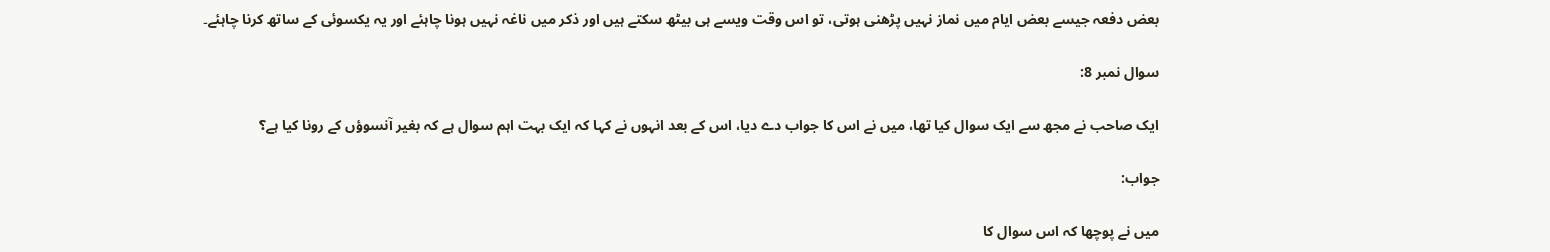بعض دفعہ جیسے بعض ایام میں نماز نہیں پڑھنی ہوتی، تو اس وقت ویسے ہی بیٹھ سکتے ہیں اور ذکر میں ناغہ نہیں ہونا چاہئے اور یہ یکسوئی کے ساتھ کرنا چاہئے۔

سوال نمبر 8:

ایک صاحب نے مجھ سے ایک سوال کیا تھا، میں نے اس کا جواب دے دیا، اس کے بعد انہوں نے کہا کہ ایک بہت اہم سوال ہے کہ بغیر آنسوؤں کے رونا کیا ہے؟

جواب:

میں نے پوچھا کہ اس سوال کا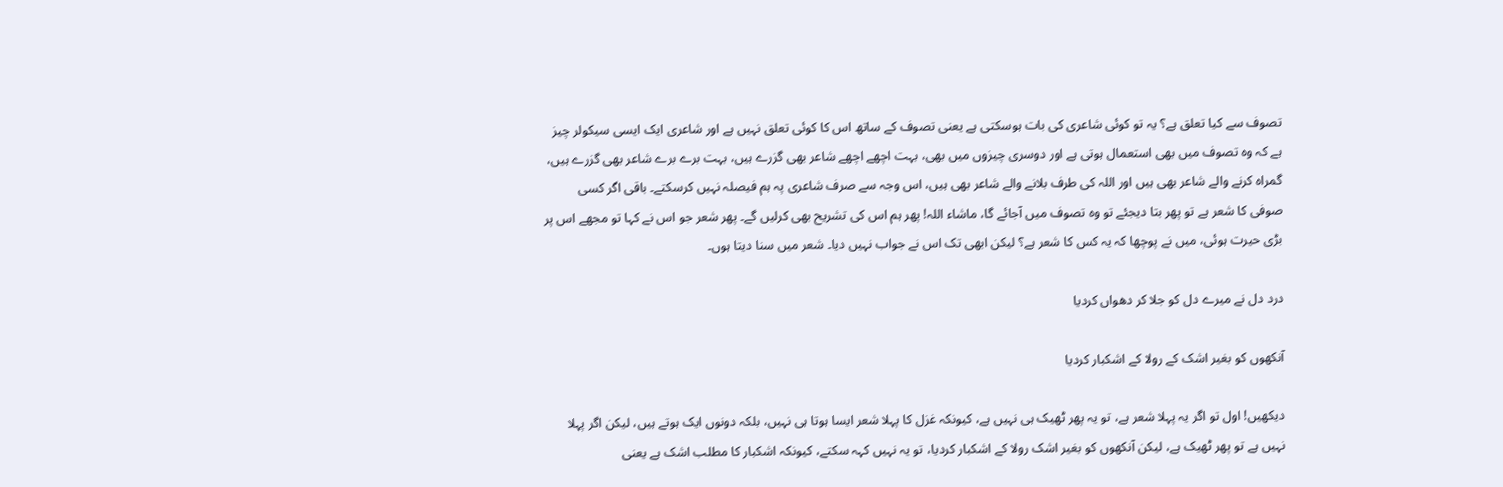تصوف سے کیا تعلق ہے؟ یہ تو کوئی شاعری کی بات ہوسکتی ہے یعنی تصوف کے ساتھ اس کا کوئی تعلق نہیں ہے اور شاعری ایک ایسی سیکولر چیز ہے کہ وہ تصوف میں بھی استعمال ہوتی ہے اور دوسری چیزوں میں بھی، بہت اچھے اچھے شاعر بھی گزرے ہیں، بہت برے برے شاعر بھی گزرے ہیں، گمراہ کرنے والے شاعر بھی ہیں اور اللہ کی طرف بلانے والے شاعر بھی ہیں، اس وجہ سے صرف شاعری پہ ہم فیصلہ نہیں کرسکتے۔ باقی اگر کسی صوفی کا شعر ہے تو پھر بتا دیجئے تو وہ تصوف میں آجائے گا، ماشاء اللہ! پھر ہم اس کی تشریح بھی کرلیں گے۔ پھر شعر جو اس نے کہا تو مجھے اس پر بڑی حیرت ہوئی، میں نے پوچھا کہ یہ کس کا شعر ہے؟ لیکن ابھی تک اس نے جواب نہیں دیا۔ شعر میں سنا دیتا ہوں۔

درد دل نے میرے دل کو جلا کر دھواں کردیا

آنکھوں کو بغیر اشک کے رولا کے اشکبار کردیا

دیکھیں! اول تو اگر یہ پہلا شعر ہے، تو یہ پھر ٹھیک ہی نہیں ہے، کیونکہ غزل کا پہلا شعر ایسا ہوتا ہی نہیں، بلکہ دونوں ایک ہوتے ہیں، لیکن اگر پہلا نہیں ہے تو پھر ٹھیک ہے، لیکن آنکھوں کو بغیر اشک رولا کے اشکبار کردیا، تو یہ نہیں کہہ سکتے، کیونکہ اشکبار کا مطلب اشک ہے یعنی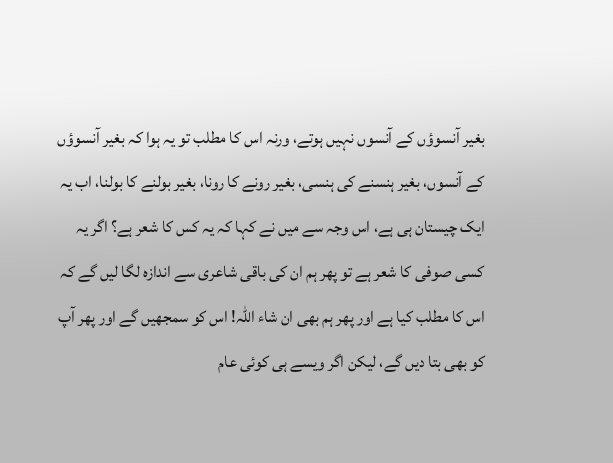بغیر آنسوؤں کے آنسوں نہیں ہوتے، ورنہ اس کا مطلب تو یہ ہوا کہ بغیر آنسوؤں کے آنسوں، بغیر ہنسنے کی ہنسی، بغیر رونے کا رونا، بغیر بولنے کا بولنا، اب یہ ایک چیستان ہی ہے، اس وجہ سے میں نے کہا کہ یہ کس کا شعر ہے؟ اگر یہ کسی صوفی کا شعر ہے تو پھر ہم ان کی باقی شاعری سے اندازہ لگا لیں گے کہ اس کا مطلب کیا ہے اور پھر ہم بھی ان شاء اللہ! اس کو سمجھیں گے اور پھر آپ کو بھی بتا دیں گے، لیکن اگر ویسے ہی کوئی عام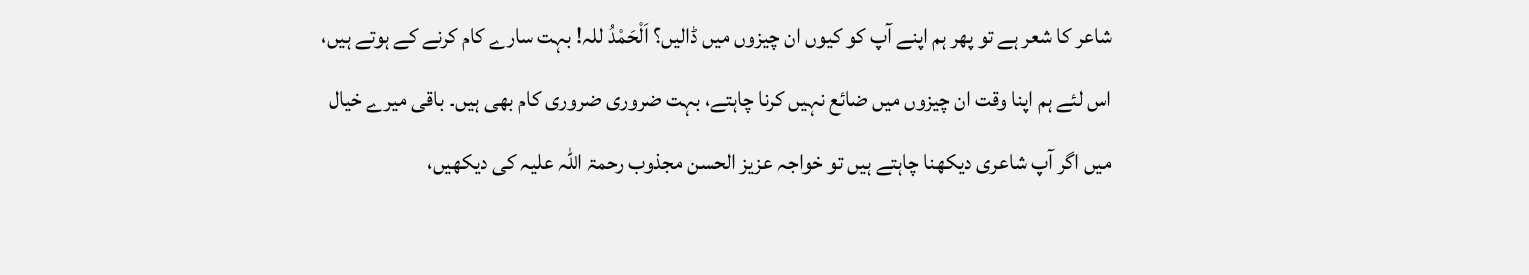شاعر کا شعر ہے تو پھر ہم اپنے آپ کو کیوں ان چیزوں میں ڈالیں؟ اَلْحَمْدُ للہ! بہت سارے کام کرنے کے ہوتے ہیں، اس لئے ہم اپنا وقت ان چیزوں میں ضائع نہیں کرنا چاہتے، بہت ضروری ضروری کام بھی ہیں۔ باقی میرے خیال میں اگر آپ شاعری دیکھنا چاہتے ہیں تو خواجہ عزیز الحسن مجذوب رحمۃ اللہ علیہ کی دیکھیں،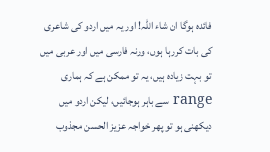فائدہ ہوگا ان شاء اللہ! اور یہ میں اردو کی شاعری کی بات کررہا ہوں، ورنہ فارسی میں اور عربی میں تو بہت زیادہ ہیں، یہ تو ممکن ہے کہ ہماری range سے باہر ہوجائیں، لیکن اردو میں دیکھنی ہو تو پھر خواجہ عزیز الحسن مجذوب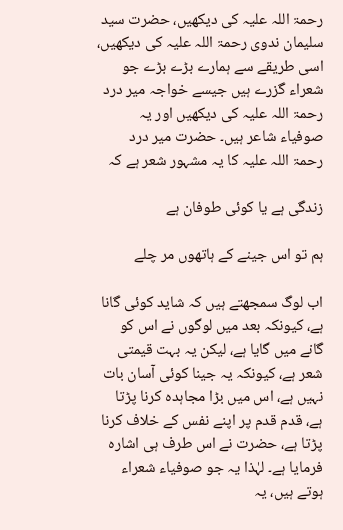رحمۃ اللہ علیہ کی دیکھیں، حضرت سید سلیمان ندوی رحمۃ اللہ علیہ کی دیکھیں، اسی طریقے سے ہمارے بڑے بڑے جو شعراء گزرے ہیں جیسے خواجہ میر درد رحمۃ اللہ علیہ کی دیکھیں اور یہ صوفیاء شاعر ہیں۔ حضرت میر درد رحمۃ اللہ علیہ کا یہ مشہور شعر ہے کہ

زندگی ہے یا کوئی طوفان ہے

ہم تو اس جینے کے ہاتھوں مر چلے

اب لوگ سمجھتے ہیں کہ شاید کوئی گانا ہے، کیونکہ بعد میں لوگوں نے اس کو گانے میں گایا ہے، لیکن یہ بہت قیمتی شعر ہے، کیونکہ یہ جینا کوئی آسان بات نہیں ہے، اس میں بڑا مجاہدہ کرنا پڑتا ہے، قدم قدم پر اپنے نفس کے خلاف کرنا پڑتا ہے، حضرت نے اس طرف ہی اشارہ فرمایا ہے۔ لہٰذا یہ جو صوفیاء شعراء ہوتے ہیں، یہ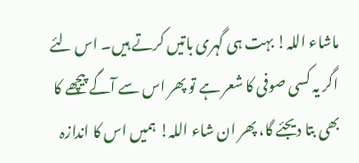ماشاء اللہ! بہت ہی گہری باتیں کرتے ہیں۔ اس لئے اگر یہ کسی صوفی کا شعر ہے تو پھر اس سے آگے پیچھے کا بھی بتا دیجئے گا، پھر ان شاء اللہ! ہمیں اس کا اندازہ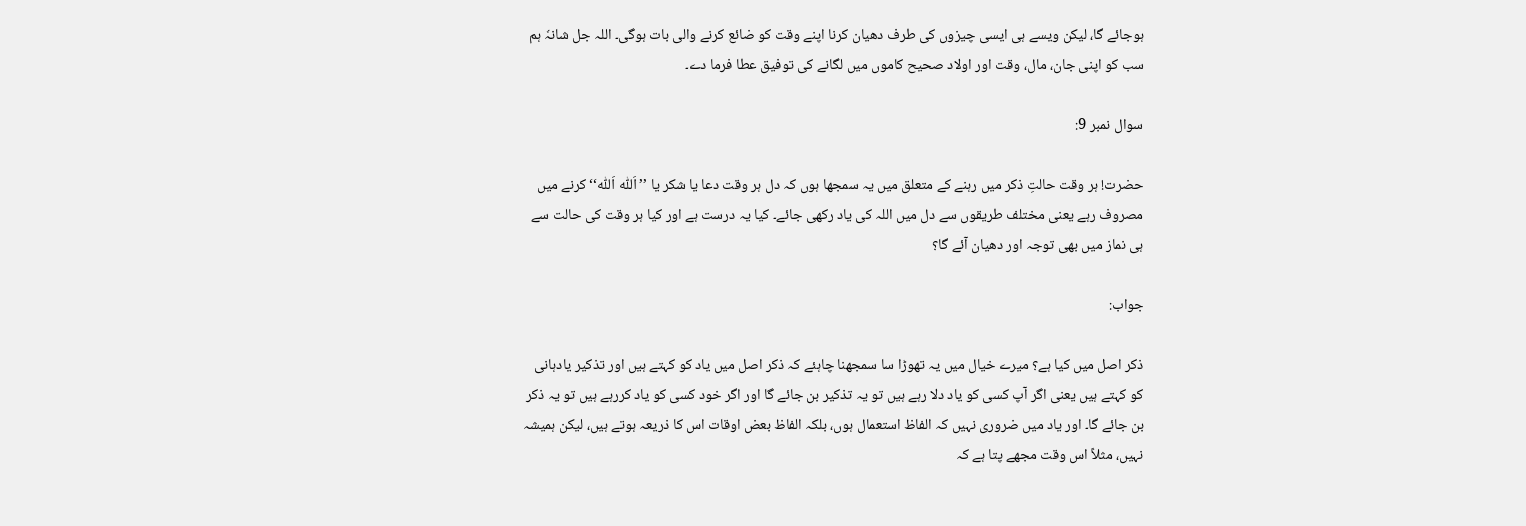ہوجائے گا، لیکن ویسے ہی ایسی چیزوں کی طرف دھیان کرنا اپنے وقت کو ضائع کرنے والی بات ہوگی۔ اللہ جل شانہٗ ہم سب کو اپنی جان، مال، وقت اور اولاد صحیح کاموں میں لگانے کی توفیق عطا فرما دے۔

سوال نمبر 9:

حضرت! ہر وقت حالتِ ذکر میں رہنے کے متعلق میں یہ سمجھا ہوں کہ دل ہر وقت دعا یا شکر یا ’’اَللّٰہ اَللّٰہ‘‘ کرنے میں مصروف رہے یعنی مختلف طریقوں سے دل میں اللہ کی یاد رکھی جائے۔ کیا یہ درست ہے اور کیا ہر وقت کی حالت سے ہی نماز میں بھی توجہ اور دھیان آئے گا؟

جواب:

ذکر اصل میں کیا ہے؟ میرے خیال میں یہ تھوڑا سا سمجھنا چاہئے کہ ذکر اصل میں یاد کو کہتے ہیں اور تذکیر یادہانی کو کہتے ہیں یعنی اگر آپ کسی کو یاد دلا رہے ہیں تو یہ تذکیر بن جائے گا اور اگر خود کسی کو یاد کررہے ہیں تو یہ ذکر بن جائے گا۔ اور یاد میں ضروری نہیں کہ الفاظ استعمال ہوں، بلکہ الفاظ بعض اوقات اس کا ذریعہ ہوتے ہیں، لیکن ہمیشہ نہیں، مثلاً اس وقت مجھے پتا ہے کہ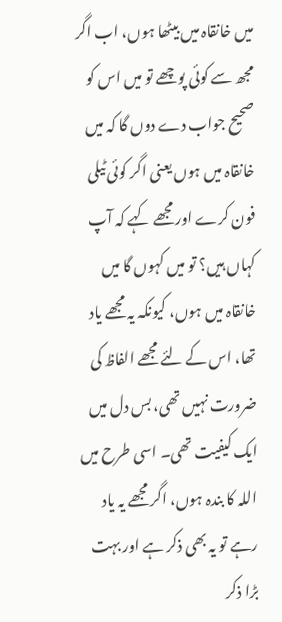میں خانقاہ میں بیٹھا ہوں، اب اگر مجھ سے کوئی پوچھے تو میں اس کو صحیح جواب دے دوں گا کہ میں خانقاہ میں ہوں یعنی اگر کوئی ٹیلی فون کرے اور مجھے کہے کہ آپ کہاں ہیں؟ تو میں کہوں گا میں خانقاہ میں ہوں، کیونکہ یہ مجھے یاد تھا، اس کے لئے مجھے الفاظ کی ضرورت نہیں تھی، بس دل میں ایک کیفیت تھی۔ اسی طرح میں اللہ کا بندہ ہوں، اگر مجھے یہ یاد رہے تو یہ بھی ذکر ہے اور بہت بڑا ذکر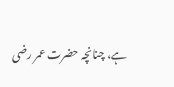ہے، چنانچہ حضرت عمر رضی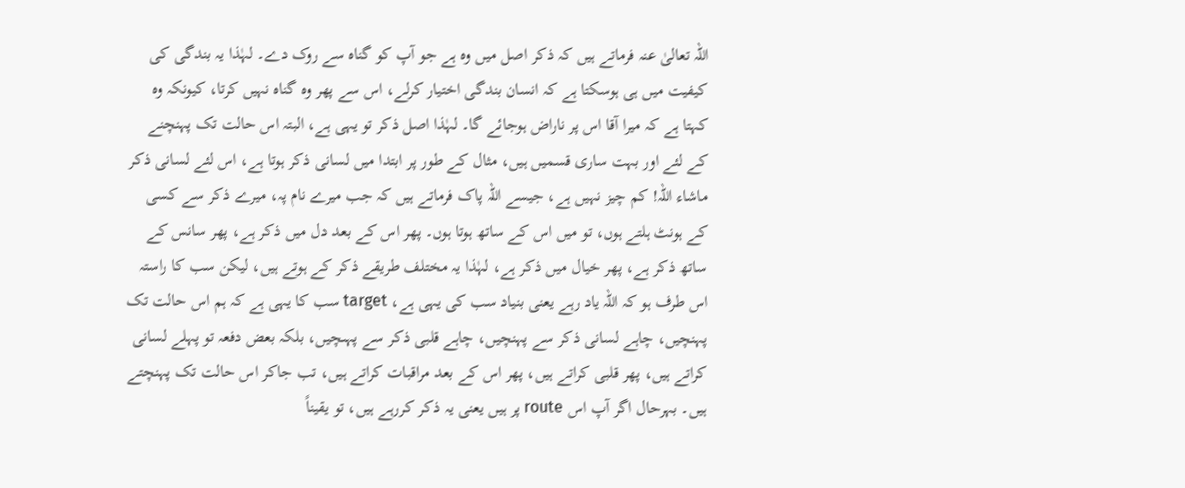اللہ تعالیٰ عنہ فرماتے ہیں کہ ذکر اصل میں وہ ہے جو آپ کو گناہ سے روک دے۔ لہٰذا یہ بندگی کی کیفیت میں ہی ہوسکتا ہے کہ انسان بندگی اختیار کرلے، اس سے پھر وہ گناہ نہیں کرتا، کیونکہ وہ کہتا ہے کہ میرا آقا اس پر ناراض ہوجائے گا۔ لہٰذا اصل ذکر تو یہی ہے، البتہ اس حالت تک پہنچنے کے لئے اور بہت ساری قسمیں ہیں، مثال کے طور پر ابتدا میں لسانی ذکر ہوتا ہے، اس لئے لسانی ذکر ماشاء اللہ! کم چیز نہیں ہے، جیسے اللہ پاک فرماتے ہیں کہ جب میرے نام پہ، میرے ذکر سے کسی کے ہونٹ ہلتے ہوں، تو میں اس کے ساتھ ہوتا ہوں۔ پھر اس کے بعد دل میں ذکر ہے، پھر سانس کے ساتھ ذکر ہے، پھر خیال میں ذکر ہے، لہٰذا یہ مختلف طریقے ذکر کے ہوتے ہیں، لیکن سب کا راستہ اس طرف ہو کہ اللہ یاد رہے یعنی بنیاد سب کی یہی ہے، target سب کا یہی ہے کہ ہم اس حالت تک پہنچیں، چاہے لسانی ذکر سے پہنچیں، چاہے قلبی ذکر سے پہںچیں، بلکہ بعض دفعہ تو پہلے لسانی کراتے ہیں، پھر قلبی کراتے ہیں، پھر اس کے بعد مراقبات کراتے ہیں، تب جاکر اس حالت تک پہنچتے ہیں۔ بہرحال اگر آپ اس route پر ہیں یعنی یہ ذکر کررہے ہیں، تو یقیناً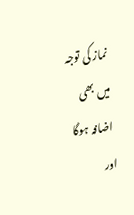نماز کی توجہ میں بھی اضافہ ہوگا اور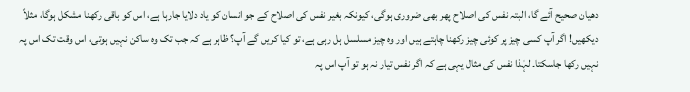دھیان صحیح آئے گا، البتہ نفس کی اصلاح پھر بھی ضروری ہوگی، کیونکہ بغیر نفس کی اصلاح کے جو انسان کو یاد دلایا جارہا ہے، اس کو باقی رکھنا مشکل ہوگا، مثلاً دیکھیں! اگر آپ کسی چیز پر کوئی چیز رکھنا چاہتے ہیں اور وہ چیز مسلسل ہل رہی ہے، تو کیا کریں گے آپ؟ ظاہر ہے کہ جب تک وہ ساکن نہیں ہوتی، اس وقت تک اس پہ نہیں رکھا جاسکتا۔ لہٰذا نفس کی مثال یہی ہے کہ اگر نفس تیار نہ ہو تو آپ اس پہ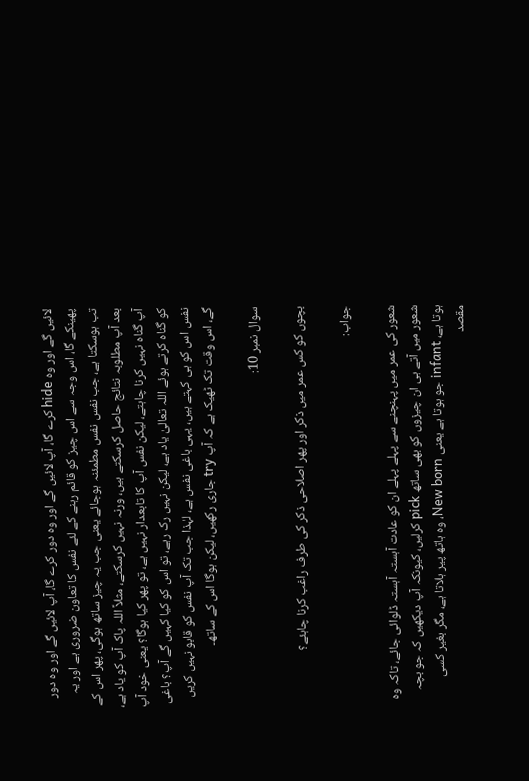لائیں گے اور وہ hide کرے گا، آپ لائیں گے اور وہ دور کرے گا، آپ لائیں گے اور وہ دور پھینکے گا، اس وجہ سے اس چیز کو قائم رہنے کے لئے نفس کا تعاون ضروری ہے اور یہ تب ہوسکتا ہے، جب نفس نفس مطمئنہ ہوجائے یعنی جب یہ چیز ساتھ ہوگی، پھر اس کے بعد آپ مطلوبہ نتائج حاصل کرسکتے ہیں، ورنہ نہیں کرسکتے، مثلاً اللہ پاک آپ کو یاد ہے، آپ گناہ نہیں کرنا چاہتے، لیکن نفس آپ کا تابعدار نہیں ہے، تو پھر کیا ہوگا؟ یعنی خود آپ کو گناہ کرتے ہوئے اللہ تعالیٰ یاد ہے، لیکن نہیں رک رہے، تو اس کو کیا کہیں گے آپ؟ باغی نفس اس کو ہی کہتے ہیں، یہی باغی نفس ہے، لہٰذا جب تک آپ نفس کو قابو نہیں کریں گے، اس وقت تک ٹھیک ہے کہ آپ try جاری رکھیں، لیکن ہوگا اس کے ساتھ۔

سوال نمبر 10:

بچوں کو کس عمر میں ذکر اور پھر اصلاحی ذکر کی طرف راغب کرنا چاہئے؟

جواب:

شعور کی عمر میں پہنچنے سے پہلے پہلے ان کو عادت آہستہ آہستہ ڈلوائی جائے، تاکہ وہ شعور میں آتے ہی ان چیزوں کو بھی ساتھ pick کرلیں، کیونکہ آپ دیکھیں کہ جو بچہ ہوتا ہے، infant جو ہوتا ہے یعنی New born، وہ ہاتھ پیر ہلاتا ہے، مگر بغیر کسی مقصد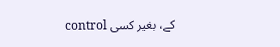کے، بغیر کسی control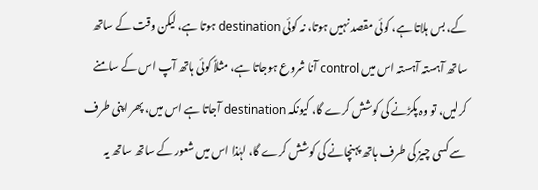کے، بس ہلاتا ہے، کوئی مقصد نہیں ہوتا، نہ کوئی destination ہوتا ہے، لیکن وقت کے ساتھ ساتھ آہستہ آہستہ اس میں control آنا شروع ہوجاتا ہے، مثلاً کوئی ہاتھ آپ اس کے سامنے کرلیں، تو وہ پکڑنے کی کوشش کرے گا، کیونکہ destination آجاتا ہے اس میں، پھر اپنی طرف سے کسی چیز کی طرف ہاتھ پہنچانے کی کوشش کرے گا، لہٰذا اس میں شعور کے ساتھ ساتھ یہ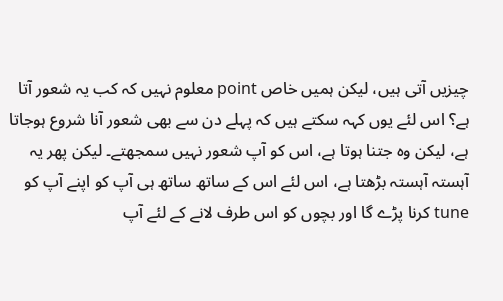چیزیں آتی ہیں، لیکن ہمیں خاص point معلوم نہیں کہ کب یہ شعور آتا ہے؟ اس لئے یوں کہہ سکتے ہیں کہ پہلے دن سے بھی شعور آنا شروع ہوجاتا ہے، لیکن وہ جتنا ہوتا ہے، اس کو آپ شعور نہیں سمجھتے۔ لیکن پھر یہ آہستہ آہستہ بڑھتا ہے، اس لئے اس کے ساتھ ساتھ ہی آپ کو اپنے آپ کو tune کرنا پڑے گا اور بچوں کو اس طرف لانے کے لئے آپ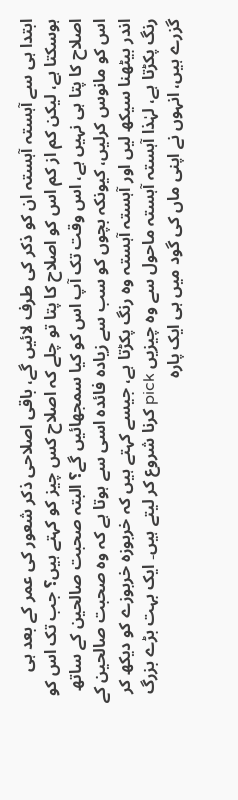ابتدا ہی سے آہستہ آہستہ ان کو ذکر کی طرف لائیں گے، باقی اصلاحی ذکر شعور کی عمر کے بعد ہی ہوسکتا ہے، لیکن کم از کم اس کو اصلاح کا پتا تو چلے کہ اصلاح کس چیز کو کہتے ہیں؟ جب تک اس کو اصلاح کا پتا ہی نہیں ہے، اس وقت تک آپ اس کو کیا سمجھائیں گے؟ البتہ صحبت صالحین کے ساتھ اس کو مانوس کرلیں، کیونکہ بچوں کو سب سے زیادہ فائدہ اسی سے ہوتا ہے کہ وہ صحبت صالحین کے اندر بیٹھنا سیکھ لیں اور آہستہ آہستہ وہ رنگ پکڑتا ہے، جیسے کہتے ہیں کہ خربوزہ خربوزے کو دیکھ کر رنگ پکڑتا ہے، لہٰذا آہستہ آہستہ ماحول سے وہ چیزیں pick کرنا شروع کر لیتے ہیں۔ ایک بہت بڑے بزرگ گزرے ہیں، انہوں نے اپنی ماں کی گود میں ہی ایک پارہ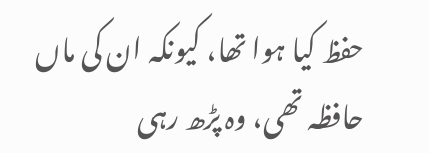حفظ کیا ہوا تھا، کیونکہ ان کی ماں حافظہ تھی، وہ پڑھ رہی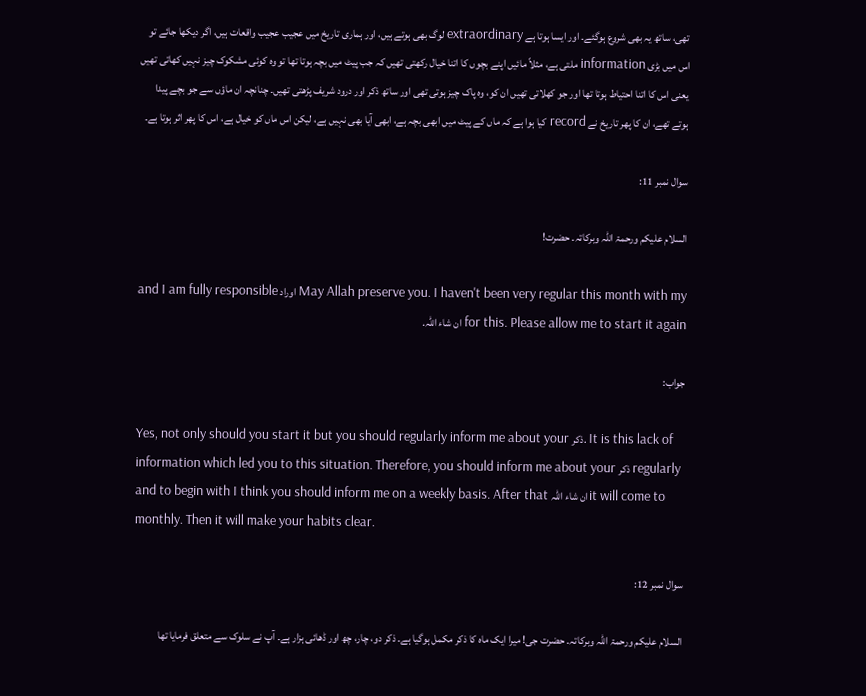تھی، ساتھ یہ بھی شروع ہوگئے۔ اور ایسا ہوتا ہے extraordinary لوگ بھی ہوتے ہیں، اور ہماری تاریخ میں عجیب عجیب واقعات ہیں، اگر دیکھا جائے تو اس میں بڑی information ملتی ہے، مثلاً مائیں اپنے بچوں کا اتنا خیال رکھتی تھیں کہ جب پیٹ میں بچہ ہوتا تھا تو وہ کوئی مشکوک چیز نہیں کھاتی تھیں یعنی اس کا اتنا احتیاط ہوتا تھا اور جو کھلاتی تھیں ان کو، وہ پاک چیز ہوتی تھی اور ساتھ ذکر اور درود شریف پڑھتی تھیں۔ چنانچہ ان ماؤں سے جو بچے پیدا ہوتے تھے، ان کا پھر تاریخ نے record کیا ہوا ہے کہ ماں کے پیٹ میں ابھی بچہ ہے، ابھی آیا بھی نہیں ہے، لیکن اس ماں کو خیال ہے، اس کا پھر اثر ہوتا ہے۔

سوال نمبر 11:

السلام علیکم ورحمۃ اللہ وبرکاتہ۔ حضرت!

May Allah preserve you. I haven't been very regular this month with my اوراد and I am fully responsible for this. Please allow me to start it again ان شاء اللہ.

جواب:

Yes, not only should you start it but you should regularly inform me about your ذکر. It is this lack of information which led you to this situation. Therefore, you should inform me about your ذکر regularly and to begin with I think you should inform me on a weekly basis. After that ان شاء اللہ it will come to monthly. Then it will make your habits clear.

سوال نمبر 12:

السلام علیکم ورحمۃ اللہ وبرکاتہ۔ حضرت جی! میرا ایک ماہ کا ذکر مکمل ہوگیا ہے۔ ذکر دو، چار، چھ اور ڈھائی ہزار ہے۔ آپ نے سلوک سے متعلق فرمایا تھا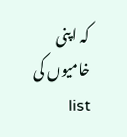کہ اپنی خامیوں کی list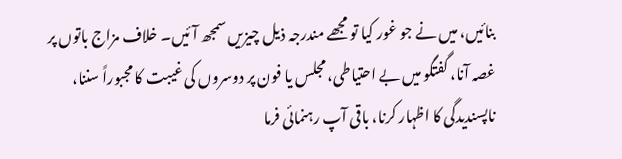بنائیں، میں نے جو غور کیا تو مجھے مندرجہ ذیل چیزیں سمجھ آئیں۔ خلاف مزاج باتوں پر غصہ آنا، گفتگو میں بے احتیاطی، مجلس یا فون پر دوسروں کی غیبت کا مجبوراً سننا، ناپسندیدگی کا اظہار کرنا، باقی آپ رہنمائی فرما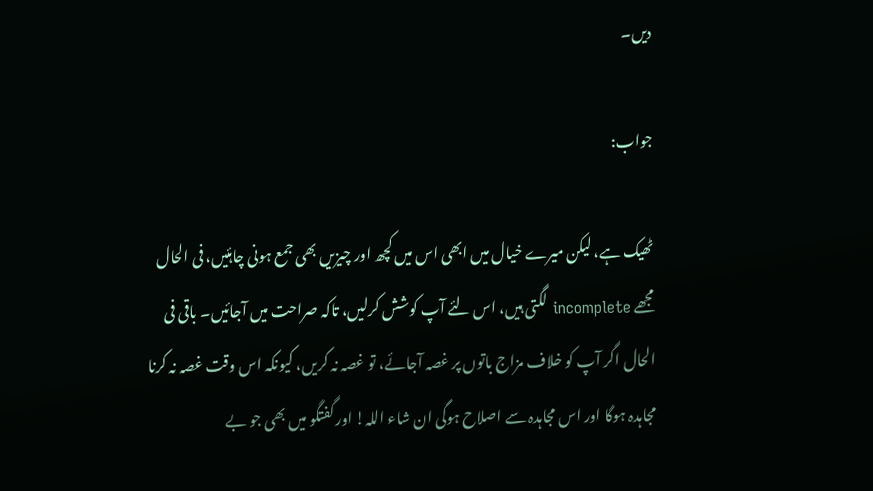دیں۔

جواب:

ٹھیک ہے، لیکن میرے خیال میں ابھی اس میں کچھ اور چیزیں بھی جمع ہونی چاہئیں، فی الحال مجھے incomplete لگتی ہیں، اس لئے آپ کوشش کرلیں، تاکہ صراحت میں آجائیں۔ باقی فی الحال اگر آپ کو خلاف مزاج باتوں پر غصہ آجائے، تو غصہ نہ کریں، کیونکہ اس وقت غصہ نہ کرنا مجاہدہ ہوگا اور اس مجاہدہ سے اصلاح ہوگی ان شاء اللہ! اور گفتگو میں بھی جو بے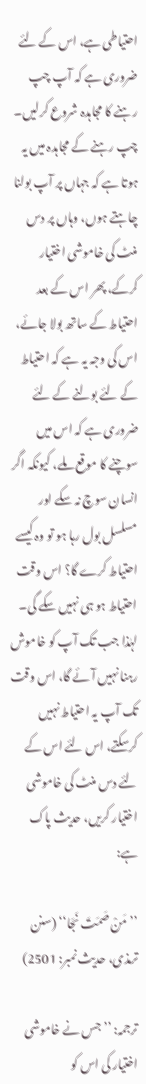احتیاطی ہے، اس کے لئے ضروری ہے کہ آپ چپ رہنے کا مجاہدہ شروع کرلیں۔ چپ رہنے کے مجاہدہ میں یہ ہوتا ہے کہ جہاں پر آپ بولنا چاہتے ہوں، وہاں پر دس منٹ کی خاموشی اختیار کرکے، پھر اس کے بعد احتیاط کے ساتھ بولا جائے، اس کی وجہ یہ ہے کہ احتیاط کے لئے بولنے کے لئے ضروری ہے کہ اس میں سوچنے کا موقع ملے، کیونکہ اگر انسان سوچ نہ سکے اور مسلسل بول رہا ہو تو وہ کیسے احتیاط کرے گا؟ اس وقت احتیاط ہو ہی نہیں سکے گی۔ لہٰذا جب تک آپ کو خاموش رہنا نہیں آئے گا، اس وقت تک آپ یہ احتیاط نہیں کرسکتے، اس لئے اس کے لئے دس منٹ کی خاموشی اختیار کریں، حدیث پاک ہے:

’’مَنْ صَمَتَ نَجَا‘‘ (سنن ترمذی، حدیث نمبر: 2501)

ترجمہ: ’’جس نے خاموشی اختیار کی اس کو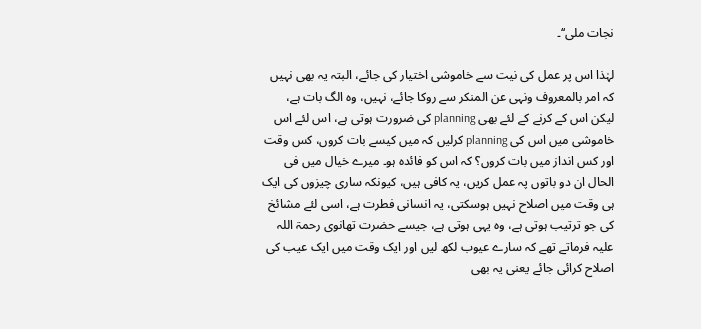نجات ملی‘‘۔

لہٰذا اس پر عمل کی نیت سے خاموشی اختیار کی جائے، البتہ یہ بھی نہیں کہ امر بالمعروف ونہی عن المنکر سے روکا جائے، نہیں، وہ الگ بات ہے، لیکن اس کے کرنے کے لئے بھی planning کی ضرورت ہوتی ہے، اس لئے اس خاموشی میں اس کی planning کرلیں کہ میں کیسے بات کروں، کس وقت اور کس انداز میں بات کروں؟ کہ اس کو فائدہ ہو۔ میرے خیال میں فی الحال ان دو باتوں پہ عمل کریں، یہ کافی ہیں، کیونکہ ساری چیزوں کی ایک ہی وقت میں اصلاح نہیں ہوسکتی، یہ انسانی فطرت ہے، اسی لئے مشائخ کی جو ترتیب ہوتی ہے، وہ یہی ہوتی ہے، جیسے حضرت تھانوی رحمۃ اللہ علیہ فرماتے تھے کہ سارے عیوب لکھ لیں اور ایک وقت میں ایک عیب کی اصلاح کرائی جائے یعنی یہ بھی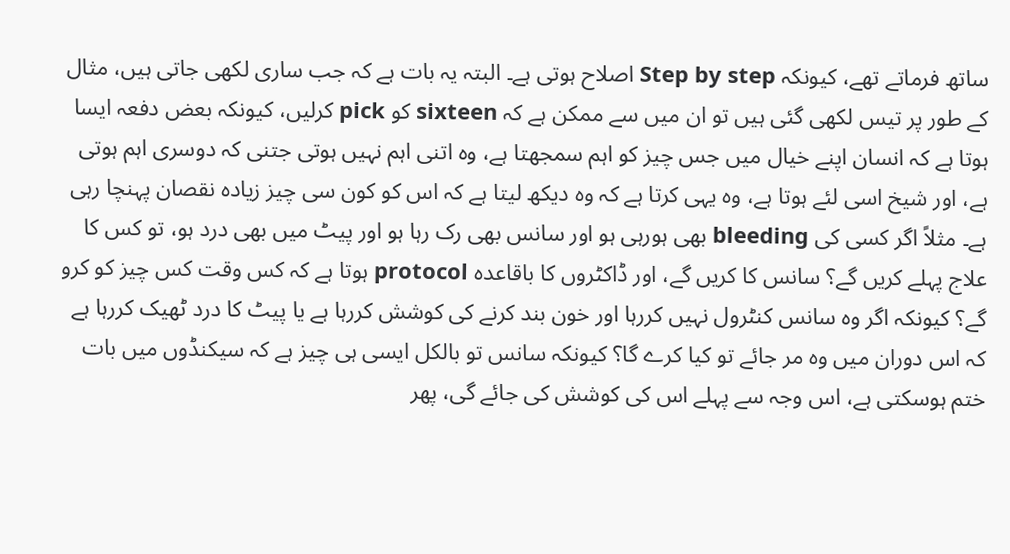ساتھ فرماتے تھے، کیونکہ Step by step اصلاح ہوتی ہے۔ البتہ یہ بات ہے کہ جب ساری لکھی جاتی ہیں، مثال کے طور پر تیس لکھی گئی ہیں تو ان میں سے ممکن ہے کہ sixteen کو pick کرلیں، کیونکہ بعض دفعہ ایسا ہوتا ہے کہ انسان اپنے خیال میں جس چیز کو اہم سمجھتا ہے، وہ اتنی اہم نہیں ہوتی جتنی کہ دوسری اہم ہوتی ہے، اور شیخ اسی لئے ہوتا ہے، وہ یہی کرتا ہے کہ وہ دیکھ لیتا ہے کہ اس کو کون سی چیز زیادہ نقصان پہنچا رہی ہے۔ مثلاً اگر کسی کی bleeding بھی ہورہی ہو اور سانس بھی رک رہا ہو اور پیٹ میں بھی درد ہو، تو کس کا علاج پہلے کریں گے؟ سانس کا کریں گے، اور ڈاکٹروں کا باقاعدہ protocol ہوتا ہے کہ کس وقت کس چیز کو کرو گے؟ کیونکہ اگر وہ سانس کنٹرول نہیں کررہا اور خون بند کرنے کی کوشش کررہا ہے یا پیٹ کا درد ٹھیک کررہا ہے کہ اس دوران میں وہ مر جائے تو کیا کرے گا؟ کیونکہ سانس تو بالکل ایسی ہی چیز ہے کہ سیکنڈوں میں بات ختم ہوسکتی ہے، اس وجہ سے پہلے اس کی کوشش کی جائے گی، پھر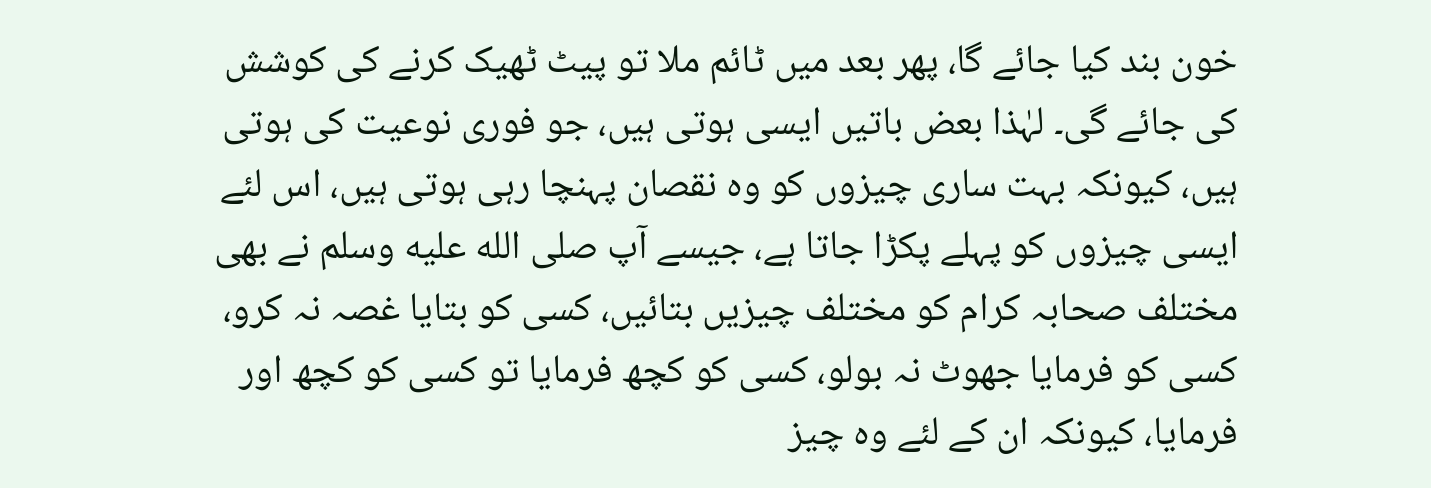خون بند کیا جائے گا، پھر بعد میں ٹائم ملا تو پیٹ ٹھیک کرنے کی کوشش کی جائے گی۔ لہٰذا بعض باتیں ایسی ہوتی ہیں، جو فوری نوعیت کی ہوتی ہیں، کیونکہ بہت ساری چیزوں کو وہ نقصان پہنچا رہی ہوتی ہیں، اس لئے ایسی چیزوں کو پہلے پکڑا جاتا ہے، جیسے آپ صلى الله عليه وسلم نے بھی مختلف صحابہ کرام کو مختلف چیزیں بتائیں، کسی کو بتایا غصہ نہ کرو، کسی کو فرمایا جھوٹ نہ بولو، کسی کو کچھ فرمایا تو کسی کو کچھ اور فرمایا، کیونکہ ان کے لئے وہ چیز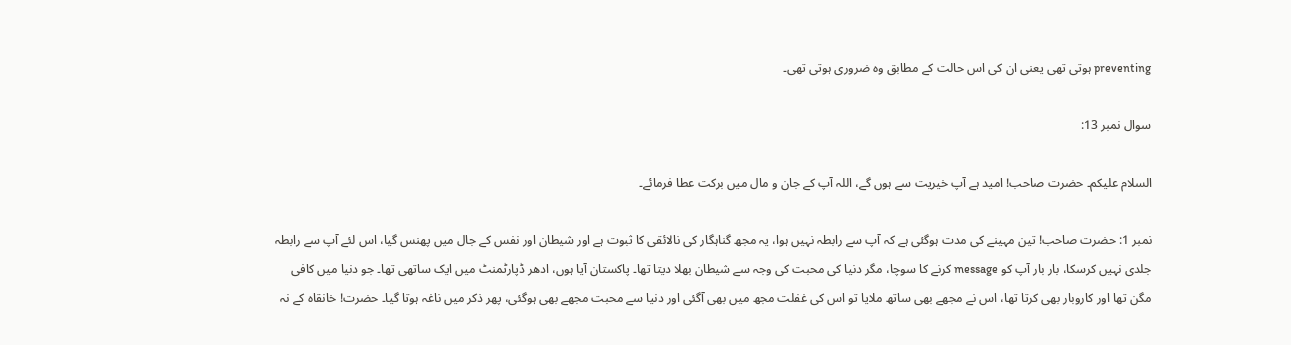preventing ہوتی تھی یعنی ان کی اس حالت کے مطابق وہ ضروری ہوتی تھی۔

سوال نمبر 13:

السلام علیکم۔ حضرت صاحب! امید ہے آپ خیریت سے ہوں گے، اللہ آپ کے جان و مال میں برکت عطا فرمائے۔

نمبر 1: حضرت صاحب! تین مہینے کی مدت ہوگئی ہے کہ آپ سے رابطہ نہیں ہوا، یہ مجھ گناہگار کی نالائقی کا ثبوت ہے اور شیطان اور نفس کے جال میں پھنس گیا، اس لئے آپ سے رابطہ جلدی نہیں کرسکا، بار بار آپ کو message کرنے کا سوچا، مگر دنیا کی محبت کی وجہ سے شیطان بھلا دیتا تھا۔ پاکستان آیا ہوں، ادھر ڈپارٹمنٹ میں ایک ساتھی تھا۔ جو دنیا میں کافی مگن تھا اور کاروبار بھی کرتا تھا، اس نے مجھے بھی ساتھ ملایا تو اس کی غفلت مجھ میں بھی آگئی اور دنیا سے محبت مجھے بھی ہوگئی، پھر ذکر میں ناغہ ہوتا گیا۔ حضرت! خانقاہ کے نہ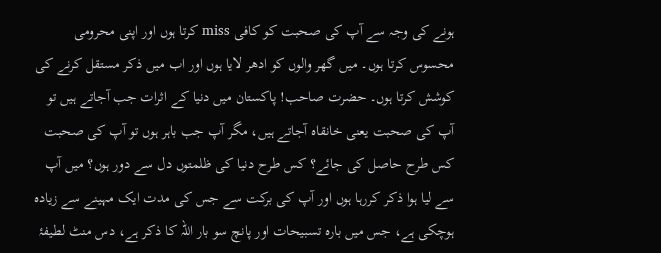ہونے کی وجہ سے آپ کی صحبت کو کافی miss کرتا ہوں اور اپنی محرومی محسوس کرتا ہوں۔ میں گھر والوں کو ادھر لایا ہوں اور اب میں ذکر مستقل کرنے کی کوشش کرتا ہوں۔ حضرت صاحب! پاکستان میں دنیا کے اثرات جب آجاتے ہیں تو آپ کی صحبت یعنی خانقاہ آجاتے ہیں، مگر آپ جب باہر ہوں تو آپ کی صحبت کس طرح حاصل کی جائے؟ کس طرح دنیا کی ظلمتوں دل سے دور ہوں؟ میں آپ سے لیا ہوا ذکر کررہا ہوں اور آپ کی برکت سے جس کی مدت ایک مہینے سے زیادہ ہوچکی ہے، جس میں بارہ تسبیحات اور پانچ سو بار اللہ کا ذکر ہے، دس منٹ لطیفۂ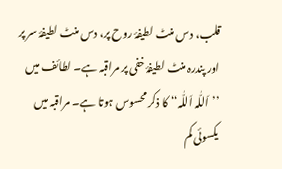قلب، دس منٹ لطیفۂ روح پر، دس منٹ لطیفۂ سر پر اور پندرہ منٹ لطیفۂ خفی پر مراقبہ ہے۔ لطائف میں ’’اَللّٰہ اَللّٰہ‘‘ کا ذکر محسوس ہوتا ہے۔ مراقبہ میں یکسوئی کم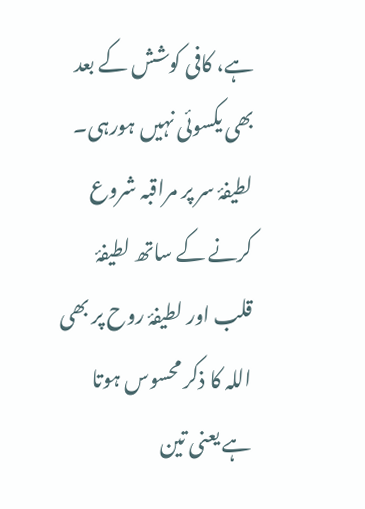ہے، کافی کوشش کے بعد بھی یکسوئی نہیں ہورہی۔ لطیفۂ سر پر مراقبہ شروع کرنے کے ساتھ لطیفۂ قلب اور لطیفۂ روح پر بھی اللہ کا ذکر محسوس ہوتا ہے یعنی تین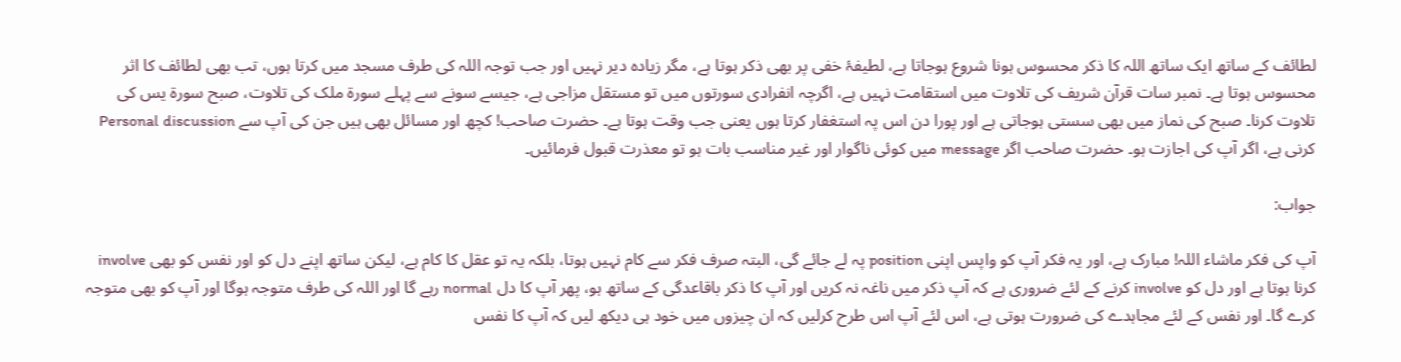لطائف کے ساتھ ایک ساتھ اللہ کا ذکر محسوس ہونا شروع ہوجاتا ہے، لطیفۂ خفی پر بھی ذکر ہوتا ہے، مگر زیادہ دیر نہیں اور جب توجہ اللہ کی طرف مسجد میں کرتا ہوں، تب بھی لطائف کا اثر محسوس ہوتا ہے۔ نمبر سات قرآن شریف کی تلاوت میں استقامت نہیں ہے، اگرچہ انفرادی سورتوں میں تو مستقل مزاجی ہے، جیسے سونے سے پہلے سورۃ ملک کی تلاوت، صبح سورۃ یس کی تلاوت کرنا۔ صبح کی نماز میں بھی سستی ہوجاتی ہے اور پورا دن اس پہ استغفار کرتا ہوں یعنی جب وقت ہوتا ہے۔ حضرت صاحب! کچھ اور مسائل بھی ہیں جن کی آپ سے Personal discussion کرنی ہے، اگر آپ کی اجازت ہو۔ حضرت صاحب اگر message میں کوئی ناگوار اور غیر مناسب بات ہو تو معذرت قبول فرمائیں۔

جواب:

آپ کی فکر ماشاء اللہ! مبارک ہے، اور یہ فکر آپ کو واپس اپنی position پہ لے جائے گی، البتہ صرف فکر سے کام نہیں ہوتا، بلکہ یہ تو عقل کا کام ہے، لیکن ساتھ اپنے دل کو اور نفس کو بھی involve کرنا ہوتا ہے اور دل کو involve کرنے کے لئے ضروری ہے کہ آپ ذکر میں ناغہ نہ کریں اور آپ کا ذکر باقاعدگی کے ساتھ ہو، پھر آپ کا دل normal رہے گا اور اللہ کی طرف متوجہ ہوگا اور آپ کو بھی متوجہ کرے گا۔ اور نفس کے لئے مجاہدے کی ضرورت ہوتی ہے، اس لئے آپ اس طرح کرلیں کہ ان چیزوں میں خود ہی دیکھ لیں کہ آپ کا نفس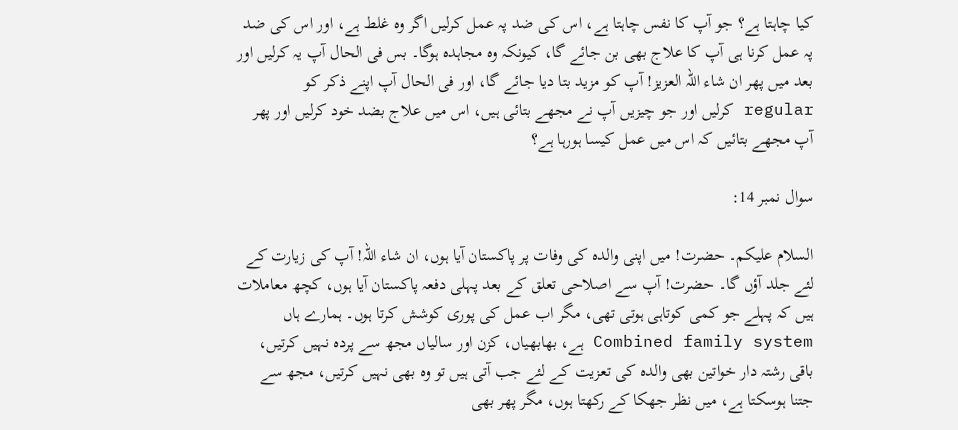کیا چاہتا ہے؟ جو آپ کا نفس چاہتا ہے، اس کی ضد پہ عمل کرلیں اگر وہ غلط ہے، اور اس کی ضد پہ عمل کرنا ہی آپ کا علاج بھی بن جائے گا، کیونکہ وہ مجاہدہ ہوگا۔ بس فی الحال آپ یہ کرلیں اور بعد میں پھر ان شاء اللہ العزیز! آپ کو مزید بتا دیا جائے گا، اور فی الحال آپ اپنے ذکر کو regular کرلیں اور جو چیزیں آپ نے مجھے بتائی ہیں، اس میں علاج بضد خود کرلیں اور پھر آپ مجھے بتائیں کہ اس میں عمل کیسا ہورہا ہے؟

سوال نمبر 14:

السلام علیکم۔ حضرت! میں اپنی والدہ کی وفات پر پاکستان آیا ہوں، ان شاء اللہ! آپ کی زیارت کے لئے جلد آؤں گا۔ حضرت! آپ سے اصلاحی تعلق کے بعد پہلی دفعہ پاکستان آیا ہوں، کچھ معاملات ہیں کہ پہلے جو کمی کوتاہی ہوتی تھی، مگر اب عمل کی پوری کوشش کرتا ہوں۔ ہمارے ہاں Combined family system ہے، بھابھیاں، کزن اور سالیاں مجھ سے پردہ نہیں کرتیں، باقی رشتہ دار خواتین بھی والدہ کی تعزیت کے لئے جب آتی ہیں تو وہ بھی نہیں کرتیں، مجھ سے جتنا ہوسکتا ہے، میں نظر جھکا کے رکھتا ہوں، مگر پھر بھی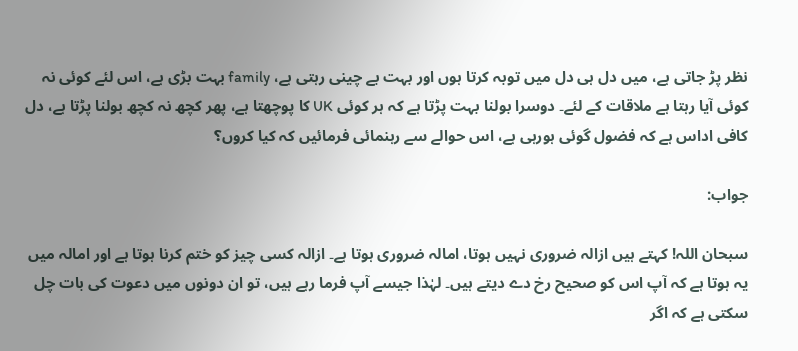نظر پڑ جاتی ہے، میں دل ہی دل میں توبہ کرتا ہوں اور بہت بے چینی رہتی ہے، family بہت بڑی ہے، اس لئے کوئی نہ کوئی آیا رہتا ہے ملاقات کے لئے۔ دوسرا بولنا بہت پڑتا ہے کہ ہر کوئی UK کا پوچھتا ہے، پھر کچھ نہ کچھ بولنا پڑتا ہے، دل کافی اداس ہے کہ فضول گوئی ہورہی ہے، اس حوالے سے رہنمائی فرمائیں کہ کیا کروں؟

جواب:

سبحان اللہ! کہتے ہیں ازالہ ضروری نہیں ہوتا، امالہ ضروری ہوتا ہے۔ ازالہ کسی چیز کو ختم کرنا ہوتا ہے اور امالہ میں یہ ہوتا ہے کہ آپ اس کو صحیح رخ دے دیتے ہیں۔ لہٰذا جیسے آپ فرما رہے ہیں، تو ان دونوں میں دعوت کی بات چل سکتی ہے کہ اگر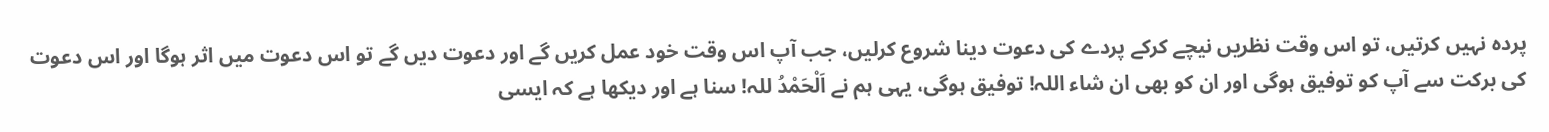پردہ نہیں کرتیں، تو اس وقت نظریں نیچے کرکے پردے کی دعوت دینا شروع کرلیں، جب آپ اس وقت خود عمل کریں گے اور دعوت دیں گے تو اس دعوت میں اثر ہوگا اور اس دعوت کی برکت سے آپ کو توفیق ہوگی اور ان کو بھی ان شاء اللہ! توفیق ہوگی، یہی ہم نے اَلْحَمْدُ للہ! سنا ہے اور دیکھا ہے کہ ایسی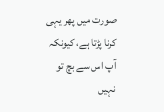صورت میں پھر یہی کرنا پڑتا ہے، کیونکہ آپ اس سے بچ تو نہیں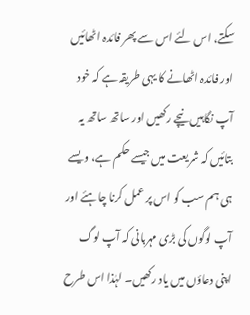سکتے، اس لئے اس سے پھر فائدہ اٹھائیں اور فائدہ اٹھانے کا یہی طریقہ ہے کہ خود آپ نگاہیں نیچے رکھیں اور ساتھ ساتھ یہ بتائیں کہ شریعت میں جیسے حکم ہے، ویسے ہی ہم سب کو اس پر عمل کرنا چاہئے اور آپ لوگوں کی بڑی مہربانی کہ آپ لوگ اپنی دعاؤں میں یاد رکھیں۔ لہٰذا اس طرح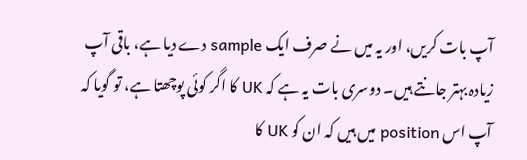آپ بات کریں، اور یہ میں نے صرف ایک sample دے دیا ہے، باقی آپ زیادہ بہتر جانتے ہیں۔ دوسری بات یہ ہے کہ UK کا اگر کوئی پوچھتا ہے، تو گویا کہ آپ اس position میں ہیں کہ ان کو UK کا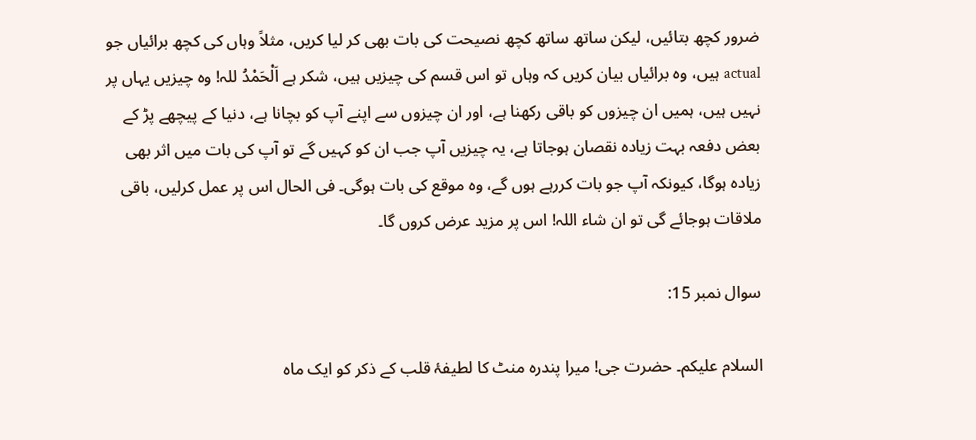ضرور کچھ بتائیں، لیکن ساتھ ساتھ کچھ نصیحت کی بات بھی کر لیا کریں، مثلاً وہاں کی کچھ برائیاں جو actual ہیں، وہ برائیاں بیان کریں کہ وہاں تو اس قسم کی چیزیں ہیں، شکر ہے اَلْحَمْدُ للہ! وہ چیزیں یہاں پر نہیں ہیں، ہمیں ان چیزوں کو باقی رکھنا ہے، اور ان چیزوں سے اپنے آپ کو بچانا ہے، دنیا کے پیچھے پڑ کے بعض دفعہ بہت زیادہ نقصان ہوجاتا ہے، یہ چیزیں آپ جب ان کو کہیں گے تو آپ کی بات میں اثر بھی زیادہ ہوگا، کیونکہ آپ جو بات کررہے ہوں گے، وہ موقع کی بات ہوگی۔ فی الحال اس پر عمل کرلیں، باقی ملاقات ہوجائے گی تو ان شاء اللہ! اس پر مزید عرض کروں گا۔

سوال نمبر 15:

السلام علیکم۔ حضرت جی! میرا پندرہ منٹ کا لطیفۂ قلب کے ذکر کو ایک ماہ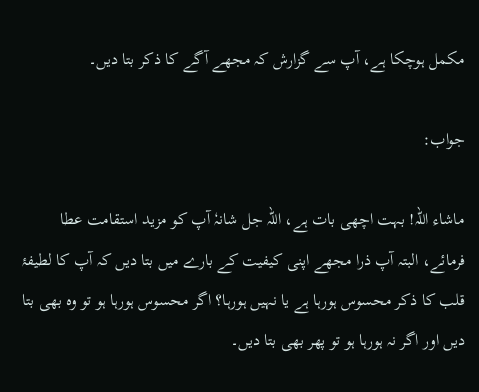مکمل ہوچکا ہے، آپ سے گزارش کہ مجھے آگے کا ذکر بتا دیں۔

جواب:

ماشاء اللہ! بہت اچھی بات ہے، اللہ جل شانہٗ آپ کو مزید استقامت عطا فرمائے، البتہ آپ ذرا مجھے اپنی کیفیت کے بارے میں بتا دیں کہ آپ کا لطیفۂ قلب کا ذکر محسوس ہورہا ہے یا نہیں ہورہا؟ اگر محسوس ہورہا ہو تو وہ بھی بتا دیں اور اگر نہ ہورہا ہو تو پھر بھی بتا دیں۔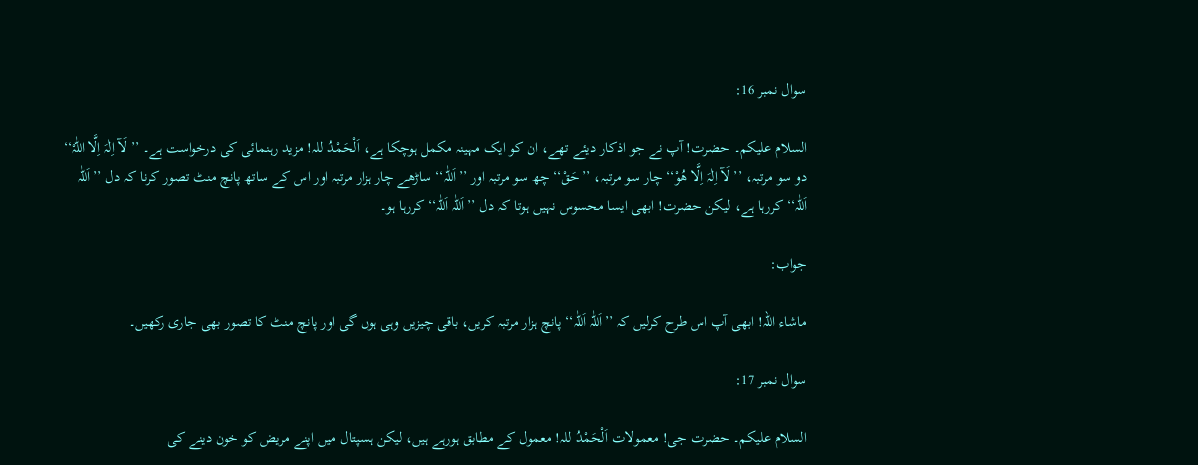سوال نمبر 16:

السلام علیکم۔ حضرت! آپ نے جو اذکار دیئے تھے، ان کو ایک مہینہ مکمل ہوچکا ہے، اَلْحَمْدُ للہ! مزید رہنمائی کی درخواست ہے۔ ’’لَآ اِلٰہَ اِلَّا اللّٰہْ‘‘ دو سو مرتبہ، ’’لَآ اِلٰہَ اِلَّا ھُوْ‘‘ چار سو مرتبہ، ’’حَقْ‘‘ چھ سو مرتبہ اور ’’اَللّٰہ‘‘ ساڑھے چار ہزار مرتبہ اور اس کے ساتھ پانچ منٹ تصور کرنا کہ دل ’’اَللّٰہ اَللّٰہ‘‘ کررہا ہے، لیکن حضرت! ابھی ایسا محسوس نہیں ہوتا کہ دل ’’اَللّٰہ اَللّٰہ‘‘ کررہا ہو۔

جواب:

ماشاء اللہ! ابھی آپ اس طرح کرلیں کہ ’’اَللّٰہ اَللّٰہ‘‘ پانچ ہزار مرتبہ کریں، باقی چیزیں وہی ہوں گی اور پانچ منٹ کا تصور بھی جاری رکھیں۔

سوال نمبر 17:

السلام علیکم۔ حضرت جی! معمولات اَلْحَمْدُ للہ! معمول کے مطابق ہورہے ہیں، لیکن ہسپتال میں اپنے مریض کو خون دینے کی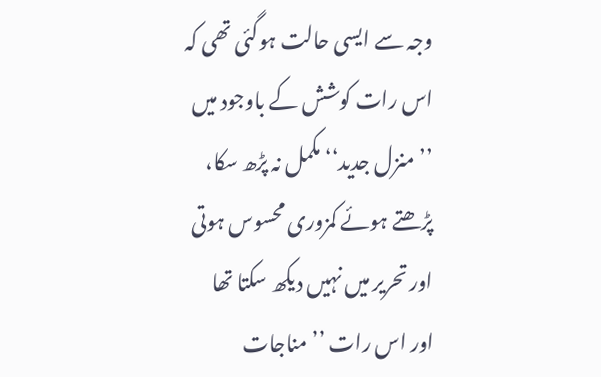وجہ سے ایسی حالت ہوگئی تھی کہ اس رات کوشش کے باوجود میں ’’منزل جدید‘‘ مکمل نہ پڑھ سکا، پڑھتے ہوئے کمزوری محسوس ہوتی اور تحریر میں نہیں دیکھ سکتا تھا اور اس رات ’’مناجات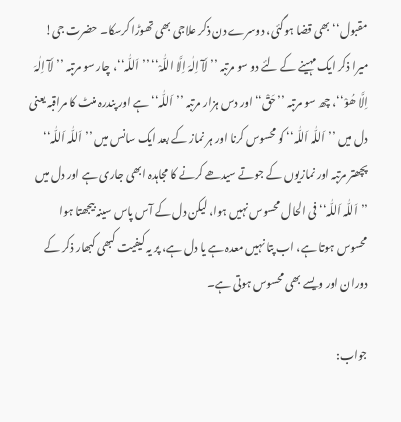مقبول‘‘ بھی قضا ہوگئی، دوسرے دن ذکر علاجی بھی تھوڑا کرسکا۔ حضرت جی! میرا ذکر ایک مہینے کے لئے دو سو مرتبہ ’’لَآ اِلٰہَ اِلَّا اللّٰہْ‘‘ ’’اَللّٰہ‘‘، چار سو مرتبہ ’’لَآ اِلٰہَ اِلَّا ھُوْ‘‘، چھ سو مرتبہ ’’حَقْ‘‘ اور دس ہزار مرتبہ ’’اَللّٰہ‘‘ ہے اور پندرہ منٹ کا مراقبہ یعنی دل میں ’’اَللّٰہ اَللّٰہ‘‘ کو محسوس کرنا اور ہر نماز کے بعد ایک سانس میں ’’اَللّٰہ اَللّٰہ‘‘ پچھتر مرتبہ اور نمازیوں کے جوتے سیدھے کرنے کا مجاہدہ ابھی جاری ہے اور دل میں ’’اَللّٰہ اَللّٰہ‘‘ فی الحال محسوس نہیں ہوا، لیکن دل کے آس پاس سینہ بیجھتا ہوا محسوس ہوتا ہے، اب پتا نہیں معدہ ہے یا دل ہے، پر یہ کیفیت کبھی کبھار ذکر کے دوران اور ویسے بھی محسوس ہوتی ہے۔

جواب: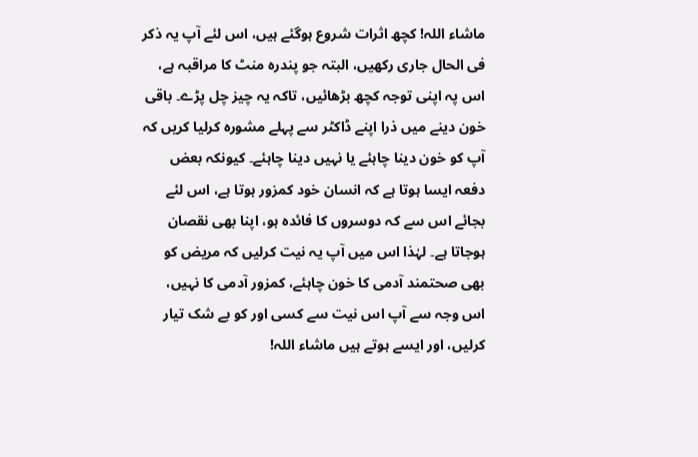ماشاء اللہ! کچھ اثرات شروع ہوگئے ہیں، اس لئے آپ یہ ذکر فی الحال جاری رکھیں، البتہ جو پندرہ منٹ کا مراقبہ ہے، اس پہ اپنی توجہ کچھ بڑھائیں، تاکہ یہ چیز چل پڑے۔ باقی خون دینے میں ذرا اپنے ڈاکٹر سے پہلے مشورہ کرلیا کریں کہ آپ کو خون دینا چاہئے یا نہیں دینا چاہئے۔ کیونکہ بعض دفعہ ایسا ہوتا ہے کہ انسان خود کمزور ہوتا ہے، اس لئے بجائے اس سے کہ دوسروں کا فائدہ ہو، اپنا بھی نقصان ہوجاتا ہے۔ لہٰذا اس میں آپ یہ نیت کرلیں کہ مریض کو بھی صحتمند آدمی کا خون چاہئے، کمزور آدمی کا نہیں، اس وجہ سے آپ اس نیت سے کسی اور کو بے شک تیار کرلیں، اور ایسے ہوتے ہیں ماشاء اللہ!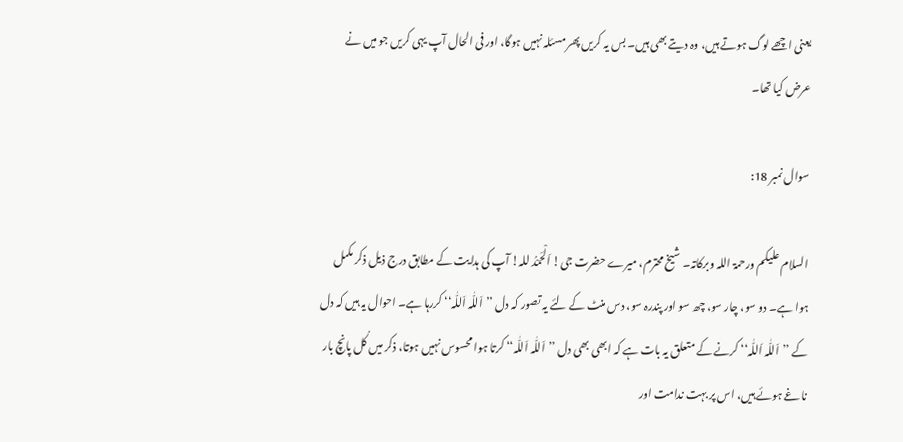یعنی اچھے لوگ ہوتے ہیں، وہ دیتے بھی ہیں۔ بس یہ کریں پھر مسئلہ نہیں ہوگا، اور فی الحال آپ یہی کریں جو میں نے عرض کیا تھا۔

سوال نمبر 18:

السلام علیکم ورحمۃ اللہ وبرکاتہ۔ شیخ محترم، میرے حضرت جی! اَلْحَمْدُ للہ! آپ کی ہدایت کے مطابق درج ذیل ذکر مکمل ہوا ہے۔ دو سو، چار سو، چھ سو اور پندرہ سو، دس منٹ کے لئے یہ تصور کہ دل ’’اَللّٰہ اَللّٰہ‘‘ کررہا ہے۔ احوال یہ ہیں کہ دل کے ’’اَللّٰہ اَللّٰہ‘‘ کرنے کے متعلق یہ بات ہے کہ ابھی بھی دل ’’اَللّٰہ اَللّٰہ‘‘ کرتا ہوا محسوس نہیں ہوتا، ذکر میں کُل پانچ بار ناغے ہوئے ہیں، اس پر بہت ندامت اور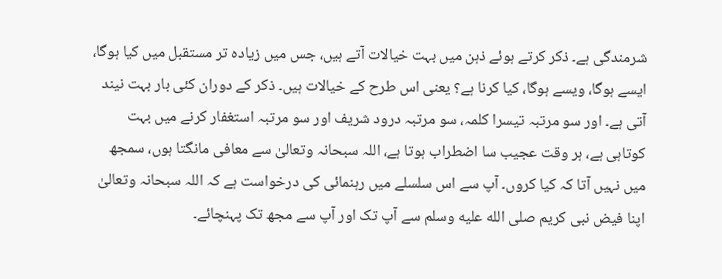شرمندگی ہے۔ ذکر کرتے ہوئے ذہن میں بہت خیالات آتے ہیں، جس میں زیادہ تر مستقبل میں کیا ہوگا، ایسے ہوگا، ویسے ہوگا، کیا کرنا ہے؟ یعنی اس طرح کے خیالات ہیں۔ ذکر کے دوران کئی بار بہت نیند آتی ہے۔ اور سو مرتبہ تیسرا کلمہ، سو مرتبہ درود شریف اور سو مرتبہ استغفار کرنے میں بہت کوتاہی ہے، ہر وقت عجیب سا اضطراب ہوتا ہے، اللہ سبحانہ وتعالیٰ سے معافی مانگتا ہوں، سمجھ میں نہیں آتا کہ کیا کروں۔ آپ سے اس سلسلے میں رہنمائی کی درخواست ہے کہ اللہ سبحانہ وتعالیٰ اپنا فیض نبی کریم صلى الله عليه وسلم سے آپ تک اور آپ سے مجھ تک پہنچائے۔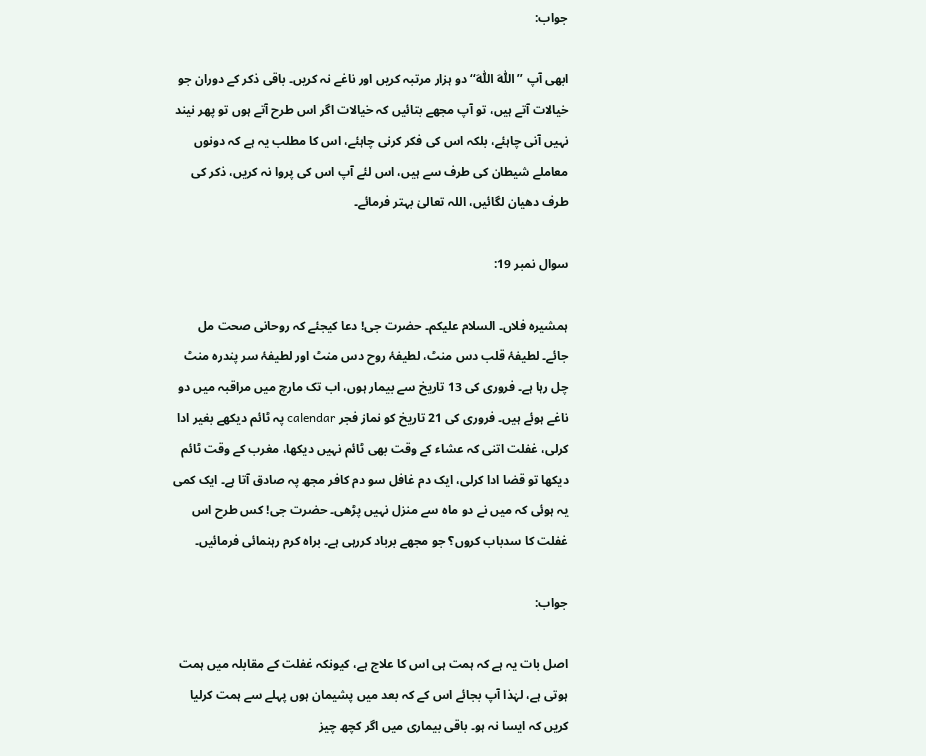جواب:

ابھی آپ ’’اَللّٰہ اَللّٰہ‘‘ دو ہزار مرتبہ کریں اور ناغے نہ کریں۔ باقی ذکر کے دوران جو خیالات آتے ہیں، تو آپ مجھے بتائیں کہ خیالات اگر اس طرح آتے ہوں تو پھر نیند نہیں آنی چاہئے، بلکہ اس کی فکر کرنی چاہئے، اس کا مطلب یہ ہے کہ دونوں معاملے شیطان کی طرف سے ہیں، اس لئے آپ اس کی پروا نہ کریں، ذکر کی طرف دھیان لگائیں، اللہ تعالیٰ بہتر فرمائے۔

سوال نمبر 19:

ہمشیرہ فلاں۔ السلام علیکم۔ حضرت جی! دعا کیجئے کہ روحانی صحت مل جائے۔ لطیفۂ قلب دس منٹ، لطیفۂ روح دس منٹ اور لطیفۂ سر پندرہ منٹ چل رہا ہے۔ فروری کی 13 تاریخ سے بیمار ہوں، اب تک مارچ میں مراقبہ میں دو ناغے ہوئے ہیں۔ فروری کی 21 تاریخ کو نماز فجر calendar پہ ٹائم دیکھے بغیر ادا کرلی، غفلت اتنی کہ عشاء کے وقت بھی ٹائم نہیں دیکھا، مغرب کے وقت ٹائم دیکھا تو قضا ادا کرلی، ایک دم غافل سو دم کافر مجھ پہ صادق آتا ہے۔ ایک کمی یہ ہوئی کہ میں نے دو ماہ سے منزل نہیں پڑھی۔ حضرت جی! کس طرح اس غفلت کا سدباب کروں؟ جو مجھے برباد کررہی ہے۔ براہ کرم رہنمائی فرمائیں۔

جواب:

اصل بات یہ ہے کہ ہمت ہی اس کا علاج ہے، کیونکہ غفلت کے مقابلہ میں ہمت ہوتی ہے، لہٰذا آپ بجائے اس کے کہ بعد میں پشیمان ہوں پہلے سے ہمت کرلیا کریں کہ ایسا نہ ہو۔ باقی بیماری میں اگر کچھ چیز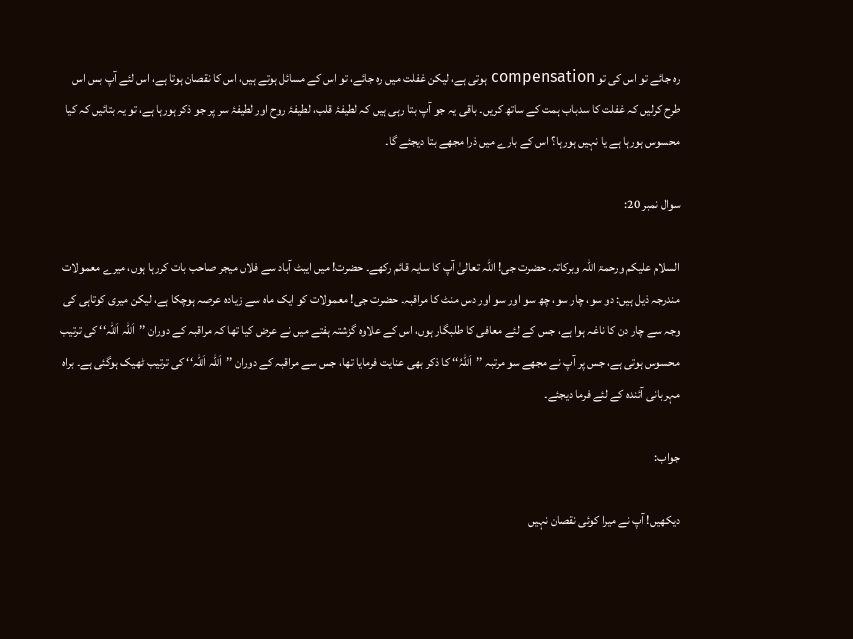رہ جائے تو اس کی تو compensation ہوتی ہے، لیکن غفلت میں رہ جائے، تو اس کے مسائل ہوتے ہیں، اس کا نقصان ہوتا ہے، اس لئے آپ بس اس طرح کرلیں کہ غفلت کا سدباب ہمت کے ساتھ کریں۔ باقی یہ جو آپ بتا رہی ہیں کہ لطیفۂ قلب، لطیفۂ روح اور لطیفۂ سر پر جو ذکر ہورہا ہے، تو یہ بتائیں کہ کیا محسوس ہورہا ہے یا نہیں ہورہا؟ اس کے بارے میں ذرا مجھے بتا دیجئے گا۔

سوال نمبر 20:

السلام علیکم ورحمۃ اللہ وبرکاتہ۔ حضرت جی! اللہ تعالیٰ آپ کا سایہ قائم رکھے۔ حضرت! میں ایبٹ آباد سے فلاں میجر صاحب بات کررہا ہوں، میرے معمولات مندرجہ ذیل ہیں: دو سو، چار سو، چھ سو اور سو اور دس منٹ کا مراقبہ۔ حضرت جی! معمولات کو ایک ماہ سے زیادہ عرصہ ہوچکا ہے، لیکن میری کوتاہی کی وجہ سے چار دن کا ناغہ ہوا ہے، جس کے لئے معافی کا طلبگار ہوں، اس کے علاوہ گزشتہ ہفتے میں نے عرض کیا تھا کہ مراقبہ کے دوران ’’اَللّٰہ اَللّٰہ‘‘ کی ترتیب محسوس ہوتی ہے، جس پر آپ نے مجھے سو مرتبہ ’’اَللّٰہُ‘‘ کا ذکر بھی عنایت فرمایا تھا، جس سے مراقبہ کے دوران ’’اَللّٰہ اَللّٰہ‘‘ کی ترتیب ٹھیک ہوگئی ہے۔ براہ مہربانی آئندہ کے لئے فرما دیجئے۔

جواب:

دیکھیں! آپ نے میرا کوئی نقصان نہیں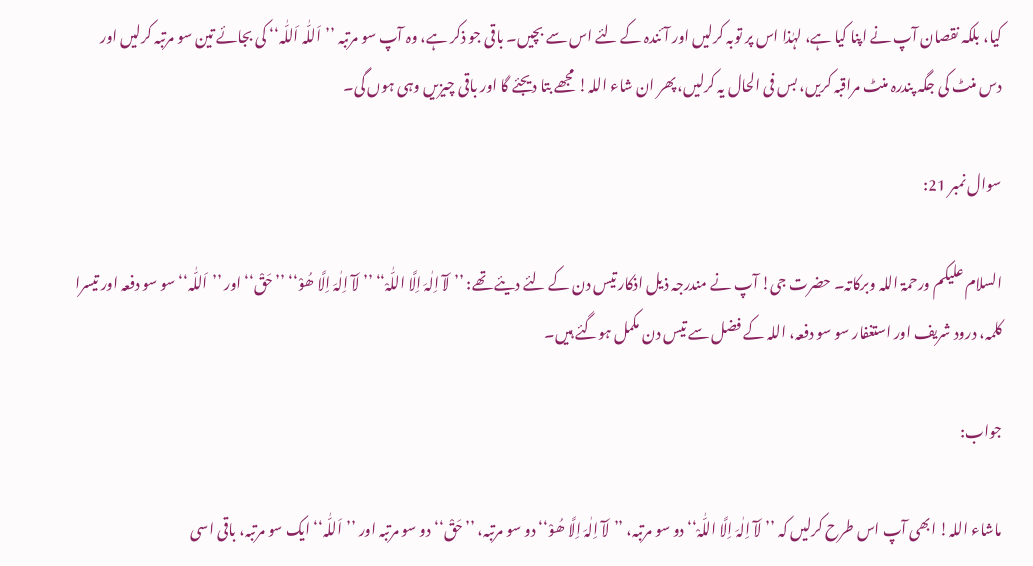کیا، بلکہ نقصان آپ نے اپنا کیا ہے، لہٰذا اس پر توبہ کرلیں اور آئندہ کے لئے اس سے بچیں۔ باقی جو ذکر ہے، وہ آپ سو مرتبہ ’’اَللّٰہ اَللّٰہ‘‘ کی بجائے تین سو مرتبہ کرلیں اور دس منٹ کی جگہ پندرہ منٹ مراقبہ کریں، بس فی الحال یہ کرلیں، پھر ان شاء اللہ! مجھے بتا دیجئے گا اور باقی چیزیں وہی ہوں گی۔

سوال نمبر 21:

السلام علیکم ورحمۃ اللہ وبرکاتہ۔ حضرت جی! آپ نے مندرجہ ذیل اذکار تیس دن کے لئے دیئے تھے: ’’لَآ اِلٰہَ اِلَّا اللّٰہْ‘‘ ’’لَآ اِلٰہَ اِلَّا ھُوْ‘‘ ’’حَقْ‘‘ اور ’’اَللّٰہ‘‘ سو سو دفعہ اور تیسرا کلمہ، درود شریف اور استغفار سو سو دفعہ، اللہ کے فضل سے تیس دن مکمل ہوگئے ہیں۔

جواب:

ماشاء اللہ! ابھی آپ اس طرح کرلیں کہ ’’لَآ اِلٰہَ اِلَّا اللّٰہْ‘‘ دو سو مرتبہ، ’’لَآ اِلٰہَ اِلَّا ھُوْ‘‘ دو سو مرتبہ، ’’حَقْ‘‘ دو سو مرتبہ اور ’’اَللّٰہ‘‘ ایک سو مرتبہ، باقی اسی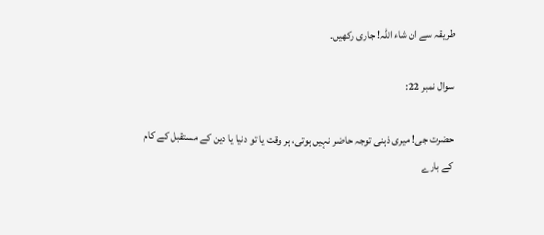طریقہ سے ان شاء اللہ! جاری رکھیں۔

سوال نمبر 22:

حضرت جی! میری ذہنی توجہ حاضر نہیں ہوتی، ہر وقت یا تو دنیا یا دین کے مستقبل کے کام کے بارے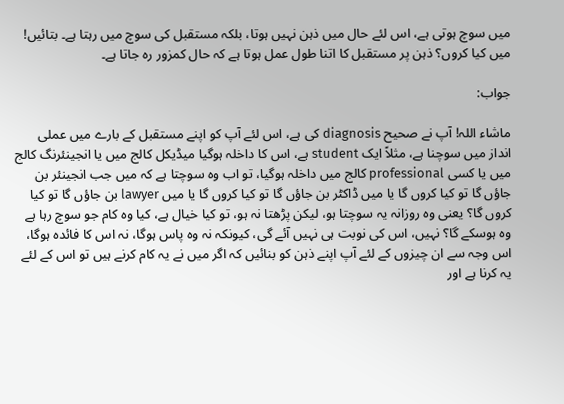میں سوچ ہوتی ہے، اس لئے حال میں ذہن نہیں ہوتا، بلکہ مستقبل کی سوچ میں رہتا ہے۔ بتائیں! میں کیا کروں؟ ذہن پر مستقبل کا اتنا طول عمل ہوتا ہے کہ حال کمزور رہ جاتا ہے۔

جواب:

ماشاء اللہ! آپ نے صحیح diagnosis کی ہے، اس لئے آپ کو اپنے مستقبل کے بارے میں عملی انداز میں سوچنا ہے، مثلاً ایک student ہے، اس کا داخلہ ہوگیا میڈیکل کالج میں یا انجینئرنگ کالج میں یا کسی professional کالج میں داخلہ ہوگیا، تو اب وہ سوچتا ہے کہ میں جب انجینئر بن جاؤں گا تو کیا کروں گا یا میں ڈاکٹر بن جاؤں گا تو کیا کروں گا یا میں lawyer بن جاؤں گا تو کیا کروں گا؟ یعنی وہ روزانہ یہ سوچتا ہو، لیکن پڑھتا نہ ہو، تو کیا خیال ہے، کیا وہ کام جو سوچ رہا ہے وہ ہوسکے گا؟ نہیں، اس کی نوبت ہی نہیں آئے گی، کیونکہ نہ وہ پاس ہوگا، نہ اس کا فائدہ ہوگا، اس وجہ سے ان چیزوں کے لئے آپ اپنے ذہن کو بنائیں کہ اگر میں نے یہ کام کرنے ہیں تو اس کے لئے یہ کرنا ہے اور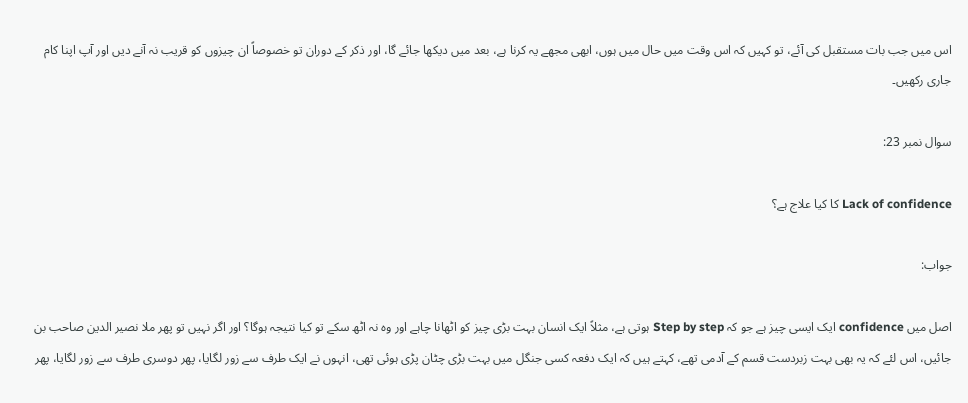اس میں جب بات مستقبل کی آئے، تو کہیں کہ اس وقت میں حال میں ہوں، ابھی مجھے یہ کرنا ہے، بعد میں دیکھا جائے گا، اور ذکر کے دوران تو خصوصاً ان چیزوں کو قریب نہ آنے دیں اور آپ اپنا کام جاری رکھیں۔

سوال نمبر 23:

Lack of confidence کا کیا علاج ہے؟

جواب:

اصل میں confidence ایک ایسی چیز ہے جو کہ Step by step ہوتی ہے، مثلاً ایک انسان بہت بڑی چیز کو اٹھانا چاہے اور وہ نہ اٹھ سکے تو کیا نتیجہ ہوگا؟ اور اگر نہیں تو پھر ملا نصیر الدین صاحب بن جائیں، اس لئے کہ یہ بھی بہت زبردست قسم کے آدمی تھے، کہتے ہیں کہ ایک دفعہ کسی جنگل میں بہت بڑی چٹان پڑی ہوئی تھی، انہوں نے ایک طرف سے زور لگایا، پھر دوسری طرف سے زور لگایا، پھر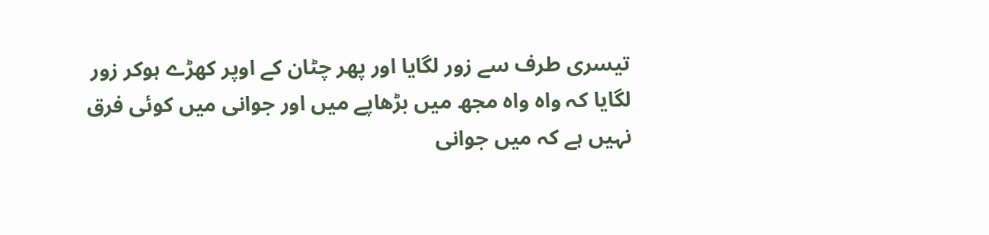تیسری طرف سے زور لگایا اور پھر چٹان کے اوپر کھڑے ہوکر زور لگایا کہ واہ واہ مجھ میں بڑھاپے میں اور جوانی میں کوئی فرق نہیں ہے کہ میں جوانی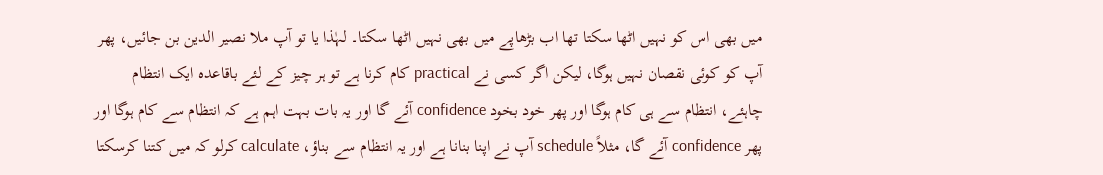میں بھی اس کو نہیں اٹھا سکتا تھا اب بڑھاپے میں بھی نہیں اٹھا سکتا۔ لہٰذا یا تو آپ ملا نصیر الدین بن جائیں، پھر آپ کو کوئی نقصان نہیں ہوگا، لیکن اگر کسی نے practical کام کرنا ہے تو ہر چیز کے لئے باقاعدہ ایک انتظام چاہئے، انتظام سے ہی کام ہوگا اور پھر خود بخود confidence آئے گا اور یہ بات بہت اہم ہے کہ انتظام سے کام ہوگا اور پھر confidence آئے گا، مثلاً schedule آپ نے اپنا بنانا ہے اور یہ انتظام سے بناؤ، calculate کرلو کہ میں کتنا کرسکتا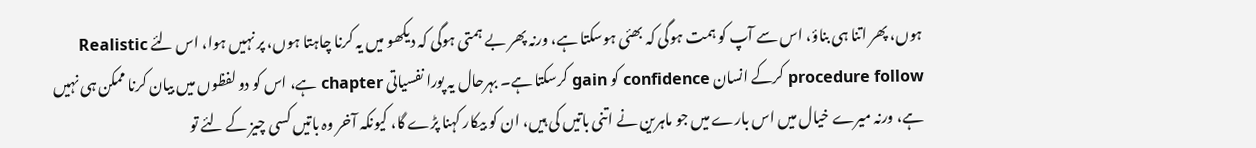ہوں، پھر اتنا ہی بناؤ، اس سے آپ کو ہمت ہوگی کہ بھئی ہوسکتا ہے، ورنہ پھر بے ہمتی ہوگی کہ دیکھو میں یہ کرنا چاہتا ہوں، پر نہیں ہوا، اس لئے Realistic procedure follow کرکے انسان confidence کو gain کرسکتا ہے۔ بہرحال یہ پورا نفسیاتی chapter ہے، اس کو دو لفظوں میں بیان کرنا ممکن ہی نہیں ہے، ورنہ میرے خیال میں اس بارے میں جو ماہرین نے اتنی باتیں کی ہیں، ان کو بیکار کہنا پڑے گا، کیونکہ آخر وہ باتیں کسی چیز کے لئے تو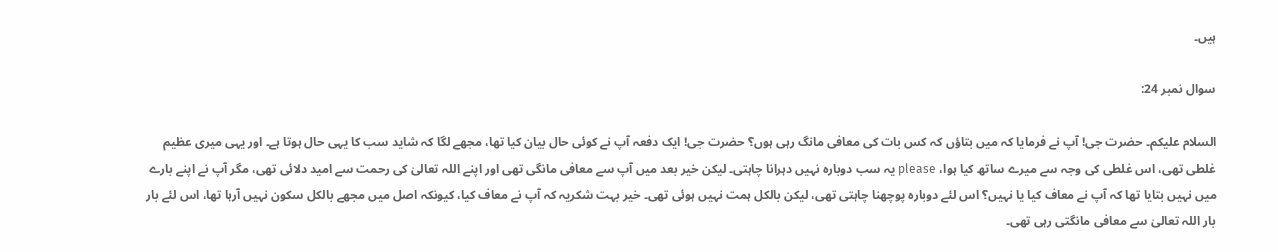ہیں۔

سوال نمبر 24:

السلام علیکم۔ حضرت جی! آپ نے فرمایا کہ میں بتاؤں کہ کس بات کی معافی مانگ رہی ہوں؟ حضرت جی! ایک دفعہ آپ نے کوئی حال بیان کیا تھا، مجھے لگا کہ شاید سب کا یہی حال ہوتا ہے۔ اور یہی میری عظیم غلطی تھی، اس غلطی کی وجہ سے میرے ساتھ کیا ہوا، please یہ سب دوبارہ نہیں دہرانا چاہتی۔ لیکن خیر بعد میں آپ سے معافی مانگی تھی اور اپنے اللہ تعالیٰ کی رحمت سے امید دلائی تھی، مگر آپ نے اپنے بارے میں نہیں بتایا تھا کہ آپ نے معاف کیا یا نہیں؟ اس لئے دوبارہ پوچھنا چاہتی تھی، لیکن بالکل ہمت نہیں ہوئی تھی۔ خیر بہت شکریہ کہ آپ نے معاف کیا، کیونکہ اصل میں مجھے بالکل سکون نہیں آرہا تھا، اس لئے بار بار اللہ تعالیٰ سے معافی مانگتی رہی تھی۔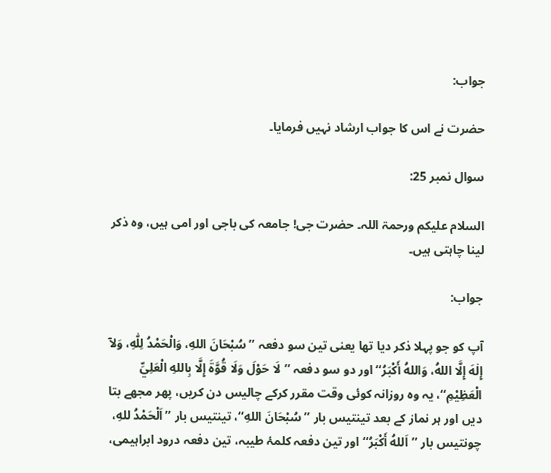جواب:

حضرت نے اس کا جواب ارشاد نہیں فرمایا۔

سوال نمبر 25:

السلام علیکم ورحمۃ اللہ۔ حضرت جی! جامعہ کی باجی اور امی ہیں، وہ ذکر لینا چاہتی ہیں۔

جواب:

آپ کو جو پہلا ذکر دیا تھا یعنی تین سو دفعہ ’’سُبْحَانَ اللهِ، وَالْحَمْدُ لِلّٰهِ، وَلآ إِلٰهَ إِلَّا اللهُ، وَاللهُ أَكْبَرُ‘‘ اور دو سو دفعہ ’’لَا حَوْلَ وَلَا قُوَّةَ إِلَّا بِاللهِ الْعَلِيِّ الْعَظِيْمِ‘‘، یہ وہ روزانہ کوئی وقت مقرر کرکے چالیس دن کریں، پھر مجھے بتا دیں اور ہر نماز کے بعد تینتیس بار ’’سُبْحَانَ اللهِ‘‘، تینتیس بار ’’اَلْحَمْدُ للهِ، چونتیس بار ’’اَللهُ أَكْبَرُ‘‘ اور تین دفعہ کلمۂ طیبہ، تین دفعہ درود ابراہیمی،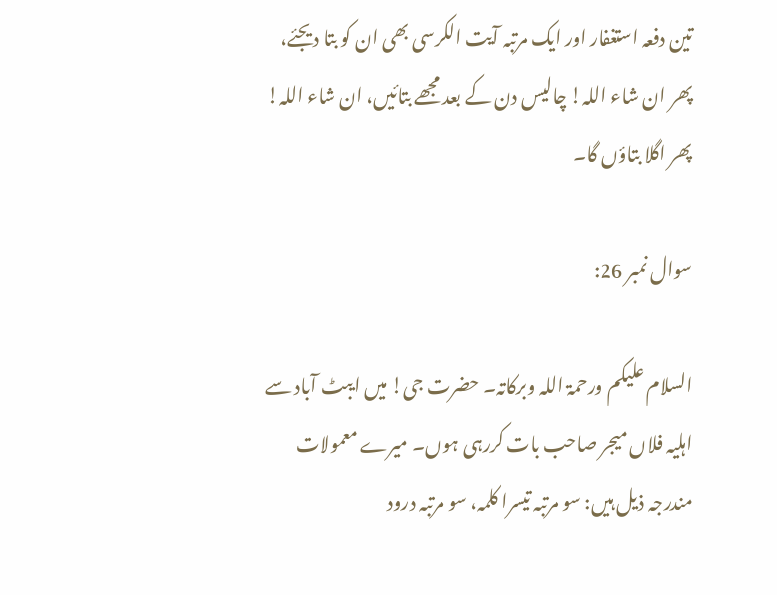تین دفعہ استغفار اور ایک مرتبہ آیت الکرسی بھی ان کو بتا دیجئے، پھر ان شاء اللہ! چالیس دن کے بعد مجھے بتائیں، ان شاء اللہ! پھر اگلا بتاؤں گا۔

سوال نمبر 26:

السلام علیکم ورحمۃ اللہ وبرکاتہ۔ حضرت جی! میں ایبٹ آباد سے اہلیہ فلاں میجر صاحب بات کررہی ہوں۔ میرے معمولات مندرجہ ذیل ہیں: سو مرتبہ تیسرا کلمہ، سو مرتبہ درود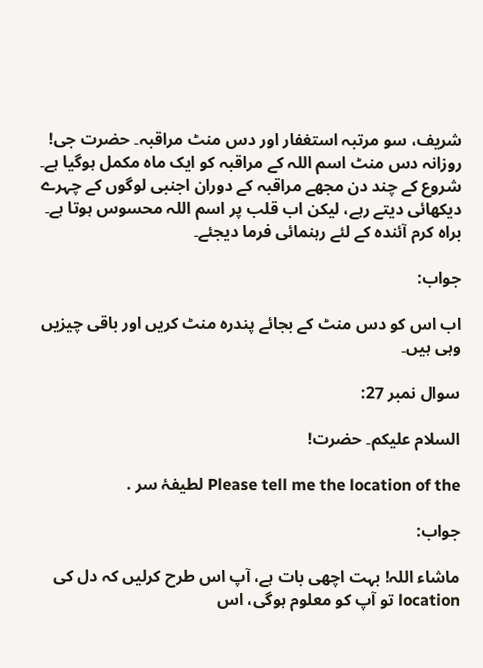شریف، سو مرتبہ استغفار اور دس منٹ مراقبہ۔ حضرت جی! روزانہ دس منٹ اسم اللہ کے مراقبہ کو ایک ماہ مکمل ہوگیا ہے۔ شروع کے چند دن مجھے مراقبہ کے دوران اجنبی لوگوں کے چہرے دیکھائی دیتے رہے، لیکن اب قلب پر اسم اللہ محسوس ہوتا ہے۔ براہ کرم آئندہ کے لئے رہنمائی فرما دیجئے۔

جواب:

اب اس کو دس منٹ کے بجائے پندرہ منٹ کریں اور باقی چیزیں وہی ہیں۔

سوال نمبر 27:

السلام علیکم۔ حضرت!

Please tell me the location of the لطیفۂ سر .

جواب:

ماشاء اللہ! بہت اچھی بات ہے، آپ اس طرح کرلیں کہ دل کی location تو آپ کو معلوم ہوگی، اس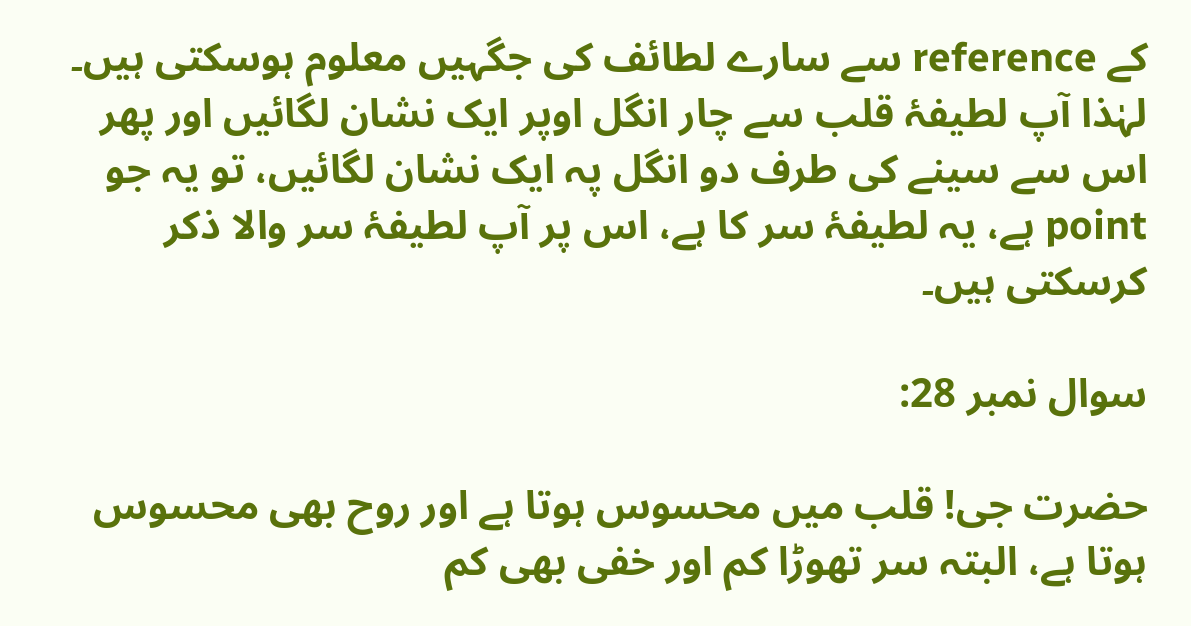کے reference سے سارے لطائف کی جگہیں معلوم ہوسکتی ہیں۔ لہٰذا آپ لطیفۂ قلب سے چار انگل اوپر ایک نشان لگائیں اور پھر اس سے سینے کی طرف دو انگل پہ ایک نشان لگائیں، تو یہ جو point ہے، یہ لطیفۂ سر کا ہے، اس پر آپ لطیفۂ سر والا ذکر کرسکتی ہیں۔

سوال نمبر 28:

حضرت جی! قلب میں محسوس ہوتا ہے اور روح بھی محسوس ہوتا ہے، البتہ سر تھوڑا کم اور خفی بھی کم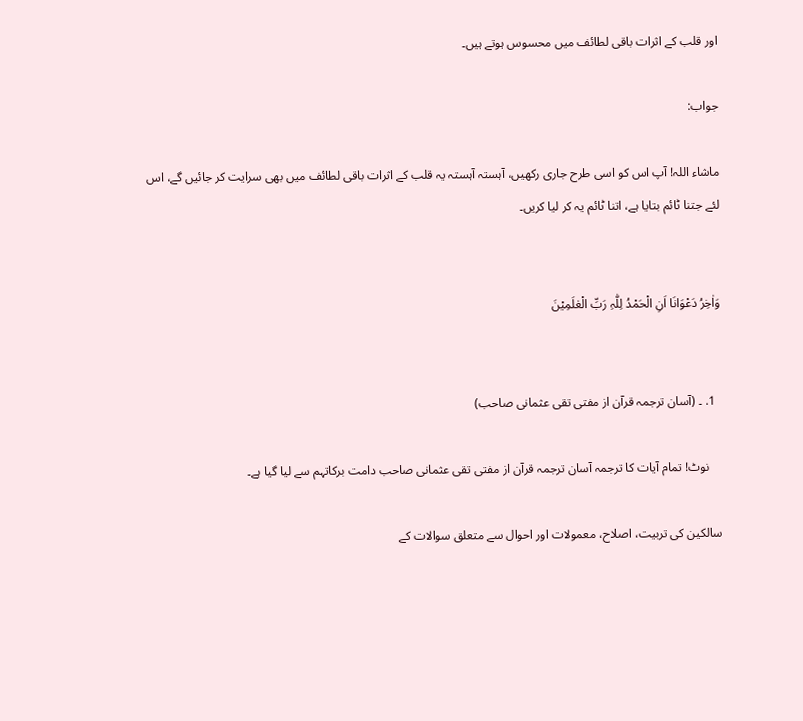اور قلب کے اثرات باقی لطائف میں محسوس ہوتے ہیں۔

جواب:

ماشاء اللہ! آپ اس کو اسی طرح جاری رکھیں، آہستہ آہستہ یہ قلب کے اثرات باقی لطائف میں بھی سرایت کر جائیں گے، اس لئے جتنا ٹائم بتایا ہے، اتنا ٹائم یہ کر لیا کریں۔


وَاٰخِرُ دَعْوَانَا اَنِ الْحَمْدُ لِلّٰہِ رَبِّ الْعٰلَمِیْنَ


  1. ۔ (آسان ترجمہ قرآن از مفتی تقی عثمانی صاحب)

    نوٹ! تمام آیات کا ترجمہ آسان ترجمہ قرآن از مفتی تقی عثمانی صاحب دامت برکاتہم سے لیا گیا ہے۔

سالکین کی تربیت، اصلاح، معمولات اور احوال سے متعلق سوالات کے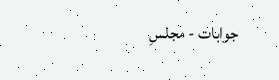جوابات - مجلسِ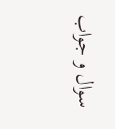سوال و جواب